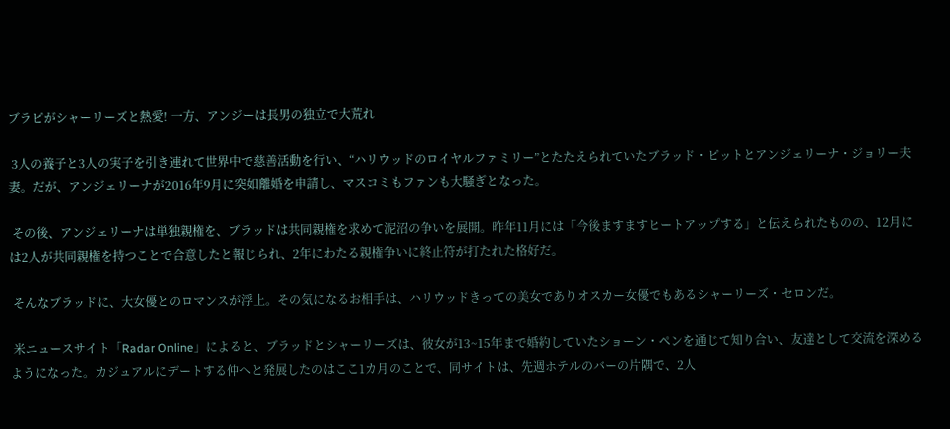ブラピがシャーリーズと熱愛! 一方、アンジーは長男の独立で大荒れ

 3人の養子と3人の実子を引き連れて世界中で慈善活動を行い、“ハリウッドのロイヤルファミリー”とたたえられていたブラッド・ピットとアンジェリーナ・ジョリー夫妻。だが、アンジェリーナが2016年9月に突如離婚を申請し、マスコミもファンも大騒ぎとなった。

 その後、アンジェリーナは単独親権を、ブラッドは共同親権を求めて泥沼の争いを展開。昨年11月には「今後ますますヒートアップする」と伝えられたものの、12月には2人が共同親権を持つことで合意したと報じられ、2年にわたる親権争いに終止符が打たれた格好だ。

 そんなブラッドに、大女優とのロマンスが浮上。その気になるお相手は、ハリウッドきっての美女でありオスカー女優でもあるシャーリーズ・セロンだ。

 米ニュースサイト「Radar Online」によると、ブラッドとシャーリーズは、彼女が13~15年まで婚約していたショーン・ペンを通じて知り合い、友達として交流を深めるようになった。カジュアルにデートする仲へと発展したのはここ1カ月のことで、同サイトは、先週ホテルのバーの片隅で、2人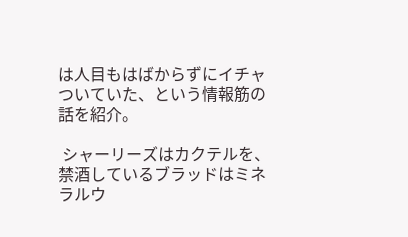は人目もはばからずにイチャついていた、という情報筋の話を紹介。

 シャーリーズはカクテルを、禁酒しているブラッドはミネラルウ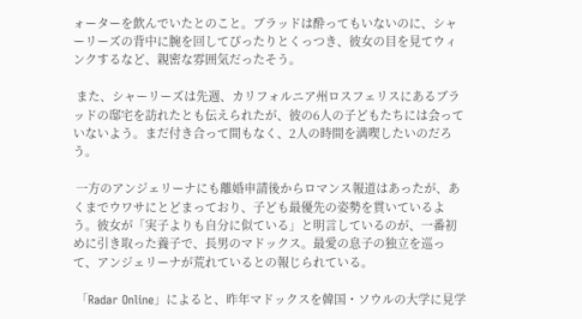ォーターを飲んでいたとのこと。ブラッドは酔ってもいないのに、シャーリーズの背中に腕を回してぴったりとくっつき、彼女の目を見てウィンクするなど、親密な雰囲気だったそう。

 また、シャーリーズは先週、カリフォルニア州ロスフェリスにあるブラッドの邸宅を訪れたとも伝えられたが、彼の6人の子どもたちには会っていないよう。まだ付き合って間もなく、2人の時間を満喫したいのだろう。

 一方のアンジェリーナにも離婚申請後からロマンス報道はあったが、あくまでウワサにとどまっており、子ども最優先の姿勢を貫いているよう。彼女が「実子よりも自分に似ている」と明言しているのが、一番初めに引き取った養子で、長男のマドックス。最愛の息子の独立を巡って、アンジェリーナが荒れているとの報じられている。

 「Radar Online」によると、昨年マドックスを韓国・ソウルの大学に見学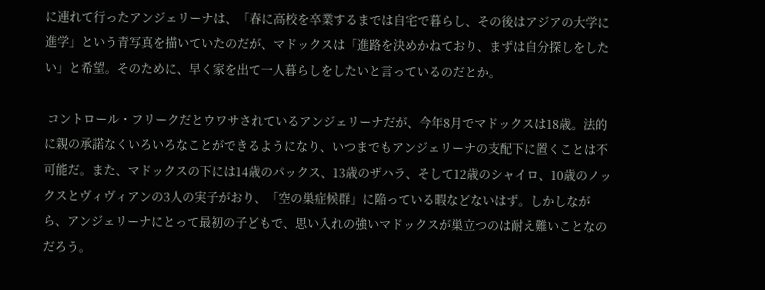に連れて行ったアンジェリーナは、「春に高校を卒業するまでは自宅で暮らし、その後はアジアの大学に進学」という青写真を描いていたのだが、マドックスは「進路を決めかねており、まずは自分探しをしたい」と希望。そのために、早く家を出て一人暮らしをしたいと言っているのだとか。

 コントロール・フリークだとウワサされているアンジェリーナだが、今年8月でマドックスは18歳。法的に親の承諾なくいろいろなことができるようになり、いつまでもアンジェリーナの支配下に置くことは不可能だ。また、マドックスの下には14歳のパックス、13歳のザハラ、そして12歳のシャイロ、10歳のノックスとヴィヴィアンの3人の実子がおり、「空の巣症候群」に陥っている暇などないはず。しかしながら、アンジェリーナにとって最初の子どもで、思い入れの強いマドックスが巣立つのは耐え難いことなのだろう。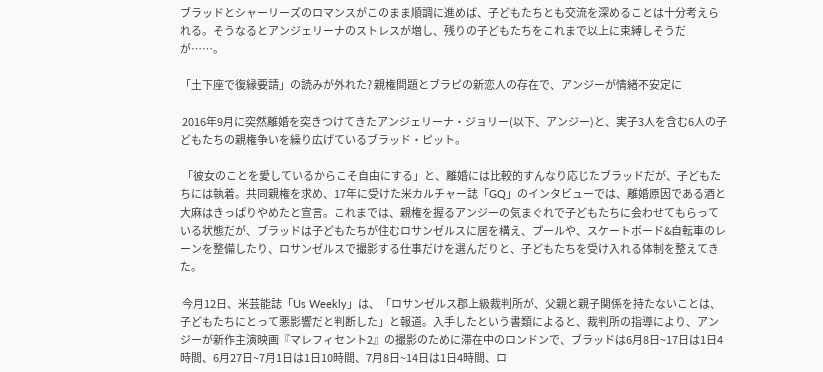ブラッドとシャーリーズのロマンスがこのまま順調に進めば、子どもたちとも交流を深めることは十分考えられる。そうなるとアンジェリーナのストレスが増し、残りの子どもたちをこれまで以上に束縛しそうだが……。

「土下座で復縁要請」の読みが外れた? 親権問題とブラピの新恋人の存在で、アンジーが情緒不安定に

 2016年9月に突然離婚を突きつけてきたアンジェリーナ・ジョリー(以下、アンジー)と、実子3人を含む6人の子どもたちの親権争いを繰り広げているブラッド・ピット。

 「彼女のことを愛しているからこそ自由にする」と、離婚には比較的すんなり応じたブラッドだが、子どもたちには執着。共同親権を求め、17年に受けた米カルチャー誌「GQ」のインタビューでは、離婚原因である酒と大麻はきっぱりやめたと宣言。これまでは、親権を握るアンジーの気まぐれで子どもたちに会わせてもらっている状態だが、ブラッドは子どもたちが住むロサンゼルスに居を構え、プールや、スケートボード&自転車のレーンを整備したり、ロサンゼルスで撮影する仕事だけを選んだりと、子どもたちを受け入れる体制を整えてきた。

 今月12日、米芸能誌「Us Weekly」は、「ロサンゼルス郡上級裁判所が、父親と親子関係を持たないことは、子どもたちにとって悪影響だと判断した」と報道。入手したという書類によると、裁判所の指導により、アンジーが新作主演映画『マレフィセント2』の撮影のために滞在中のロンドンで、ブラッドは6月8日~17日は1日4時間、6月27日~7月1日は1日10時間、7月8日~14日は1日4時間、ロ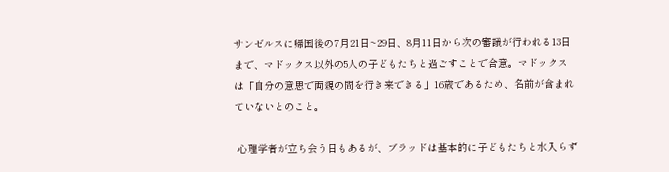サンゼルスに帰国後の7月21日~29日、8月11日から次の審議が行われる13日まで、マドックス以外の5人の子どもたちと過ごすことで合意。マドックスは「自分の意思で両親の間を行き来できる」16歳であるため、名前が含まれていないとのこと。

 心理学者が立ち会う日もあるが、ブラッドは基本的に子どもたちと水入らず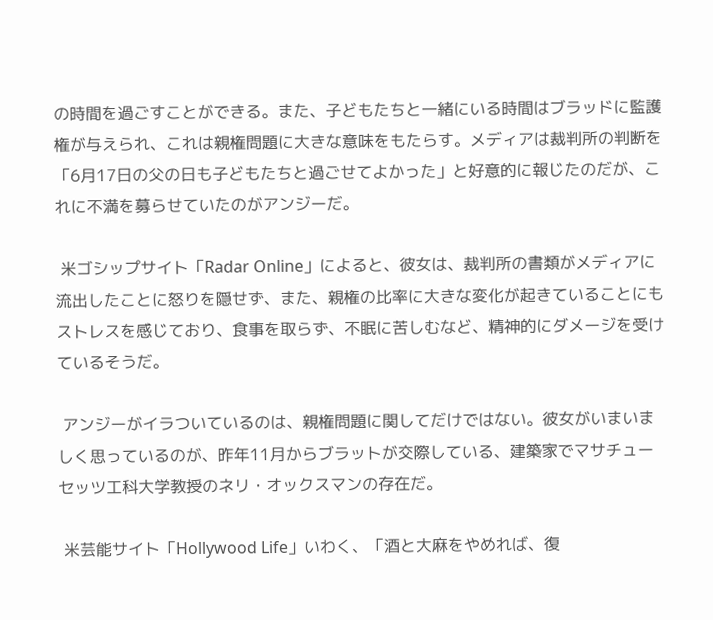の時間を過ごすことができる。また、子どもたちと一緒にいる時間はブラッドに監護権が与えられ、これは親権問題に大きな意味をもたらす。メディアは裁判所の判断を「6月17日の父の日も子どもたちと過ごせてよかった」と好意的に報じたのだが、これに不満を募らせていたのがアンジーだ。

 米ゴシップサイト「Radar Online」によると、彼女は、裁判所の書類がメディアに流出したことに怒りを隠せず、また、親権の比率に大きな変化が起きていることにもストレスを感じており、食事を取らず、不眠に苦しむなど、精神的にダメージを受けているそうだ。

 アンジーがイラついているのは、親権問題に関してだけではない。彼女がいまいましく思っているのが、昨年11月からブラットが交際している、建築家でマサチューセッツ工科大学教授のネリ・オックスマンの存在だ。

 米芸能サイト「Hollywood Life」いわく、「酒と大麻をやめれば、復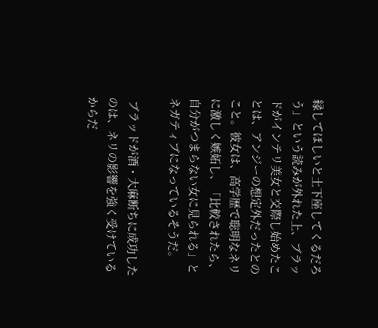縁してほしいと土下座してくるだろう」という読みが外れた上、ブラッドがインテリ美女と交際し始めたことは、アンジーの想定外だったとのこと。彼女は、高学歴で聡明なネリに激しく嫉妬し、「比較されたら、自分がつまらない女に見られる」とネガティブになっているそうだ。

 ブラッドが酒・大麻断ちに成功したのは、ネリの影響を強く受けているからだ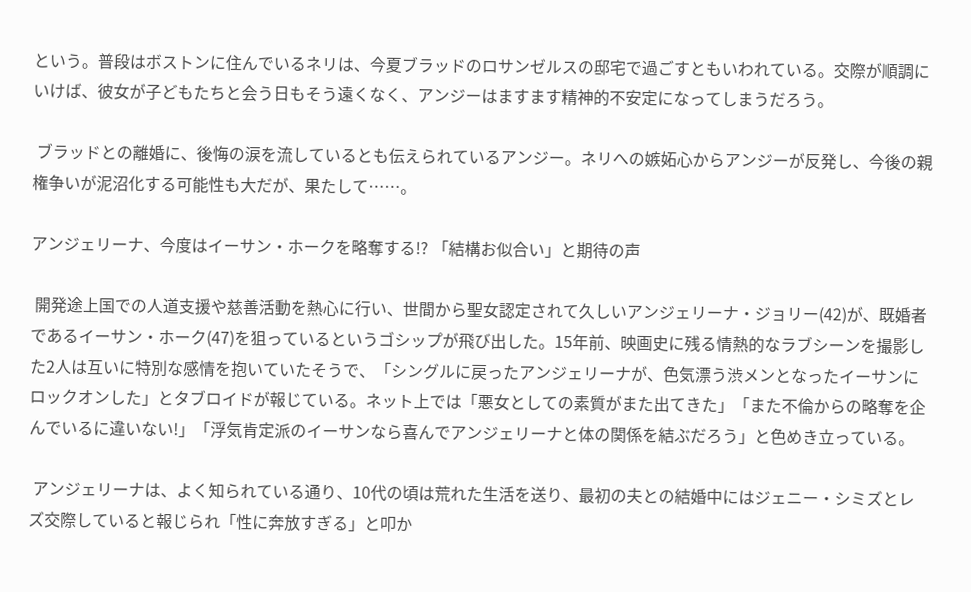という。普段はボストンに住んでいるネリは、今夏ブラッドのロサンゼルスの邸宅で過ごすともいわれている。交際が順調にいけば、彼女が子どもたちと会う日もそう遠くなく、アンジーはますます精神的不安定になってしまうだろう。

 ブラッドとの離婚に、後悔の涙を流しているとも伝えられているアンジー。ネリへの嫉妬心からアンジーが反発し、今後の親権争いが泥沼化する可能性も大だが、果たして……。

アンジェリーナ、今度はイーサン・ホークを略奪する!? 「結構お似合い」と期待の声

 開発途上国での人道支援や慈善活動を熱心に行い、世間から聖女認定されて久しいアンジェリーナ・ジョリー(42)が、既婚者であるイーサン・ホーク(47)を狙っているというゴシップが飛び出した。15年前、映画史に残る情熱的なラブシーンを撮影した2人は互いに特別な感情を抱いていたそうで、「シングルに戻ったアンジェリーナが、色気漂う渋メンとなったイーサンにロックオンした」とタブロイドが報じている。ネット上では「悪女としての素質がまた出てきた」「また不倫からの略奪を企んでいるに違いない!」「浮気肯定派のイーサンなら喜んでアンジェリーナと体の関係を結ぶだろう」と色めき立っている。

 アンジェリーナは、よく知られている通り、10代の頃は荒れた生活を送り、最初の夫との結婚中にはジェニー・シミズとレズ交際していると報じられ「性に奔放すぎる」と叩か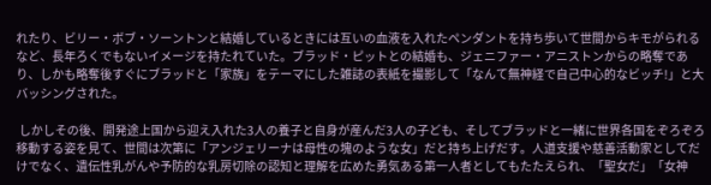れたり、ビリー・ボブ・ソーントンと結婚しているときには互いの血液を入れたペンダントを持ち歩いて世間からキモがられるなど、長年ろくでもないイメージを持たれていた。ブラッド・ピットとの結婚も、ジェニファー・アニストンからの略奪であり、しかも略奪後すぐにブラッドと「家族」をテーマにした雑誌の表紙を撮影して「なんて無神経で自己中心的なビッチ!」と大バッシングされた。

 しかしその後、開発途上国から迎え入れた3人の養子と自身が産んだ3人の子ども、そしてブラッドと一緒に世界各国をぞろぞろ移動する姿を見て、世間は次第に「アンジェリーナは母性の塊のような女」だと持ち上げだす。人道支援や慈善活動家としてだけでなく、遺伝性乳がんや予防的な乳房切除の認知と理解を広めた勇気ある第一人者としてもたたえられ、「聖女だ」「女神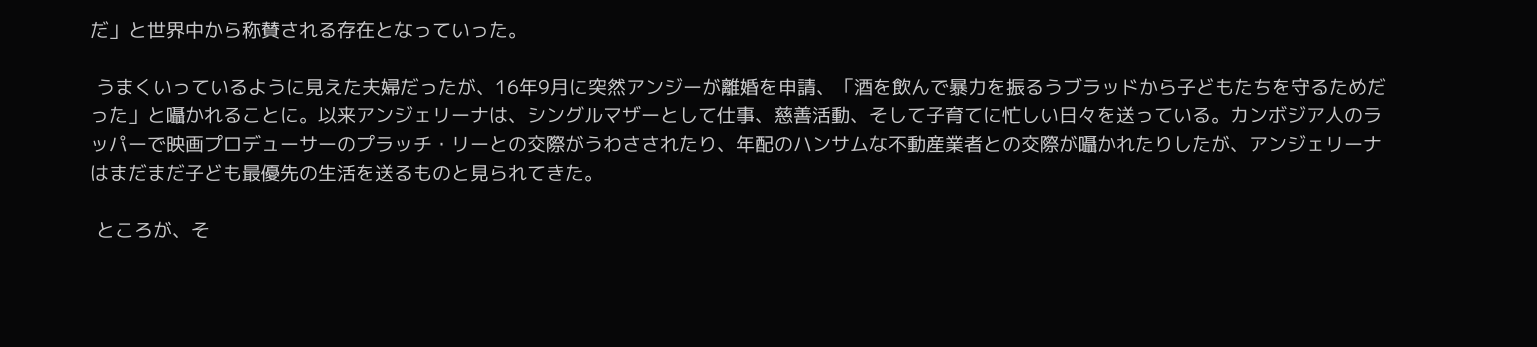だ」と世界中から称賛される存在となっていった。

 うまくいっているように見えた夫婦だったが、16年9月に突然アンジーが離婚を申請、「酒を飲んで暴力を振るうブラッドから子どもたちを守るためだった」と囁かれることに。以来アンジェリーナは、シングルマザーとして仕事、慈善活動、そして子育てに忙しい日々を送っている。カンボジア人のラッパーで映画プロデューサーのプラッチ・リーとの交際がうわさされたり、年配のハンサムな不動産業者との交際が囁かれたりしたが、アンジェリーナはまだまだ子ども最優先の生活を送るものと見られてきた。

 ところが、そ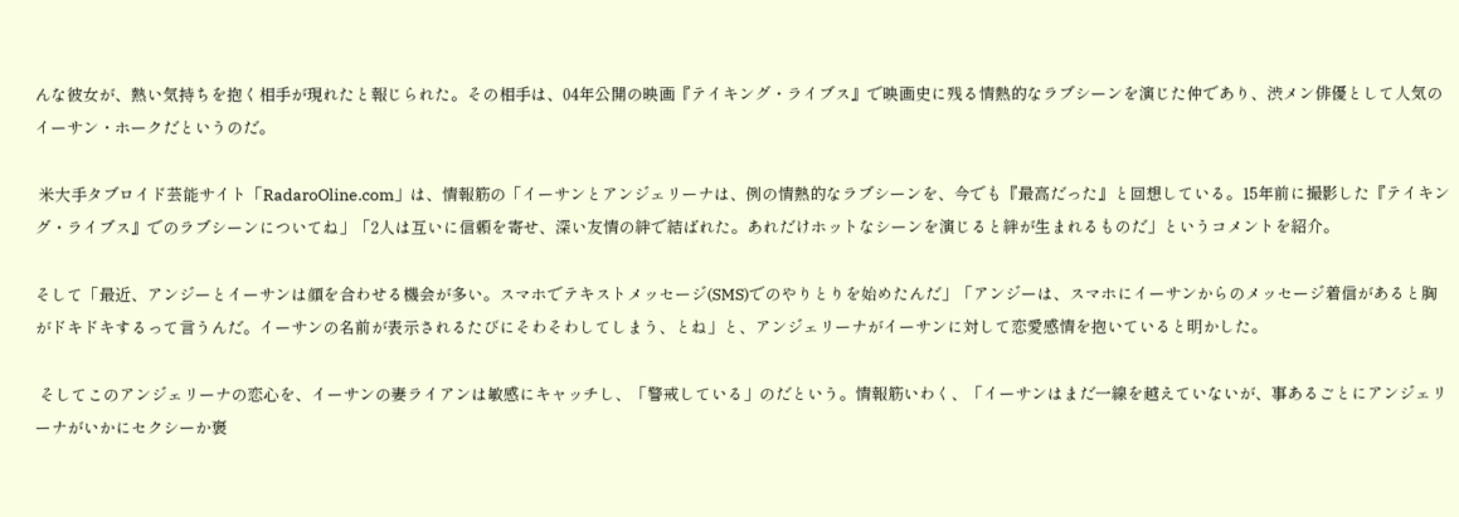んな彼女が、熱い気持ちを抱く相手が現れたと報じられた。その相手は、04年公開の映画『テイキング・ライブス』で映画史に残る情熱的なラブシーンを演じた仲であり、渋メン俳優として人気のイーサン・ホークだというのだ。

 米大手タブロイド芸能サイト「RadaroOline.com」は、情報筋の「イーサンとアンジェリーナは、例の情熱的なラブシーンを、今でも『最高だった』と回想している。15年前に撮影した『テイキング・ライブス』でのラブシーンについてね」「2人は互いに信頼を寄せ、深い友情の絆で結ばれた。あれだけホットなシーンを演じると絆が生まれるものだ」というコメントを紹介。

そして「最近、アンジーとイーサンは顔を合わせる機会が多い。スマホでテキストメッセージ(SMS)でのやりとりを始めたんだ」「アンジーは、スマホにイーサンからのメッセージ着信があると胸がドキドキするって言うんだ。イーサンの名前が表示されるたびにそわそわしてしまう、とね」と、アンジェリーナがイーサンに対して恋愛感情を抱いていると明かした。

 そしてこのアンジェリーナの恋心を、イーサンの妻ライアンは敏感にキャッチし、「警戒している」のだという。情報筋いわく、「イーサンはまだ一線を越えていないが、事あるごとにアンジェリーナがいかにセクシーか褒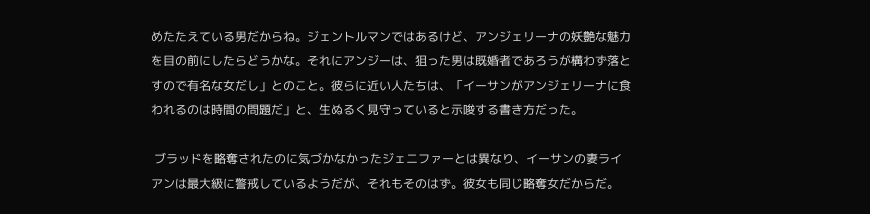めたたえている男だからね。ジェントルマンではあるけど、アンジェリーナの妖艶な魅力を目の前にしたらどうかな。それにアンジーは、狙った男は既婚者であろうが構わず落とすので有名な女だし」とのこと。彼らに近い人たちは、「イーサンがアンジェリーナに食われるのは時間の問題だ」と、生ぬるく見守っていると示唆する書き方だった。

 ブラッドを略奪されたのに気づかなかったジェニファーとは異なり、イーサンの妻ライアンは最大級に警戒しているようだが、それもそのはず。彼女も同じ略奪女だからだ。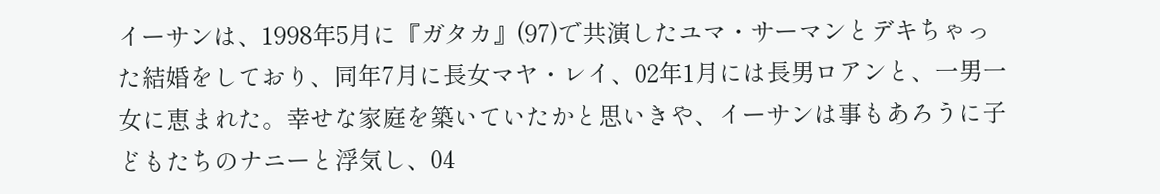イーサンは、1998年5月に『ガタカ』(97)で共演したユマ・サーマンとデキちゃった結婚をしており、同年7月に長女マヤ・レイ、02年1月には長男ロアンと、一男一女に恵まれた。幸せな家庭を築いていたかと思いきや、イーサンは事もあろうに子どもたちのナニーと浮気し、04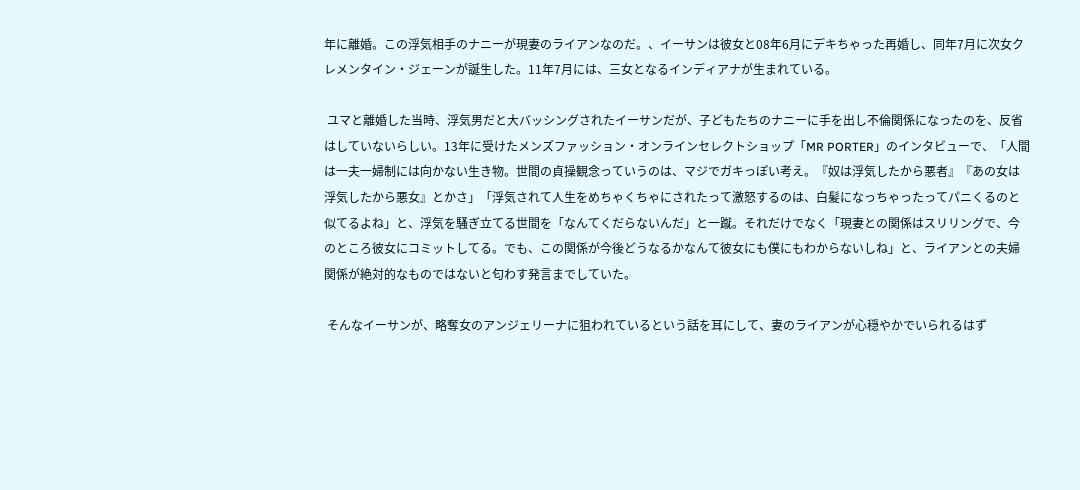年に離婚。この浮気相手のナニーが現妻のライアンなのだ。、イーサンは彼女と08年6月にデキちゃった再婚し、同年7月に次女クレメンタイン・ジェーンが誕生した。11年7月には、三女となるインディアナが生まれている。

 ユマと離婚した当時、浮気男だと大バッシングされたイーサンだが、子どもたちのナニーに手を出し不倫関係になったのを、反省はしていないらしい。13年に受けたメンズファッション・オンラインセレクトショップ「MR PORTER」のインタビューで、「人間は一夫一婦制には向かない生き物。世間の貞操観念っていうのは、マジでガキっぽい考え。『奴は浮気したから悪者』『あの女は浮気したから悪女』とかさ」「浮気されて人生をめちゃくちゃにされたって激怒するのは、白髪になっちゃったってパニくるのと似てるよね」と、浮気を騒ぎ立てる世間を「なんてくだらないんだ」と一蹴。それだけでなく「現妻との関係はスリリングで、今のところ彼女にコミットしてる。でも、この関係が今後どうなるかなんて彼女にも僕にもわからないしね」と、ライアンとの夫婦関係が絶対的なものではないと匂わす発言までしていた。

 そんなイーサンが、略奪女のアンジェリーナに狙われているという話を耳にして、妻のライアンが心穏やかでいられるはず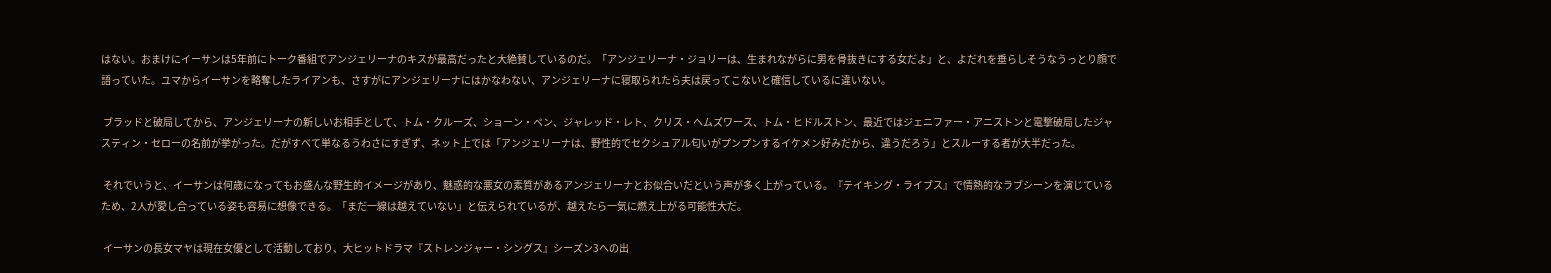はない。おまけにイーサンは5年前にトーク番組でアンジェリーナのキスが最高だったと大絶賛しているのだ。「アンジェリーナ・ジョリーは、生まれながらに男を骨抜きにする女だよ」と、よだれを垂らしそうなうっとり顔で語っていた。ユマからイーサンを略奪したライアンも、さすがにアンジェリーナにはかなわない、アンジェリーナに寝取られたら夫は戻ってこないと確信しているに違いない。

 ブラッドと破局してから、アンジェリーナの新しいお相手として、トム・クルーズ、ショーン・ペン、ジャレッド・レト、クリス・ヘムズワース、トム・ヒドルストン、最近ではジェニファー・アニストンと電撃破局したジャスティン・セローの名前が挙がった。だがすべて単なるうわさにすぎず、ネット上では「アンジェリーナは、野性的でセクシュアル匂いがプンプンするイケメン好みだから、違うだろう」とスルーする者が大半だった。

 それでいうと、イーサンは何歳になってもお盛んな野生的イメージがあり、魅惑的な悪女の素質があるアンジェリーナとお似合いだという声が多く上がっている。『テイキング・ライブス』で情熱的なラブシーンを演じているため、2人が愛し合っている姿も容易に想像できる。「まだ一線は越えていない」と伝えられているが、越えたら一気に燃え上がる可能性大だ。

 イーサンの長女マヤは現在女優として活動しており、大ヒットドラマ『ストレンジャー・シングス』シーズン3への出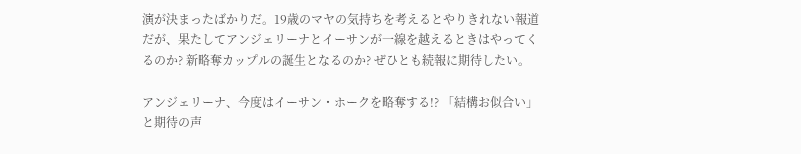演が決まったばかりだ。19歳のマヤの気持ちを考えるとやりきれない報道だが、果たしてアンジェリーナとイーサンが一線を越えるときはやってくるのか? 新略奪カップルの誕生となるのか? ぜひとも続報に期待したい。

アンジェリーナ、今度はイーサン・ホークを略奪する!? 「結構お似合い」と期待の声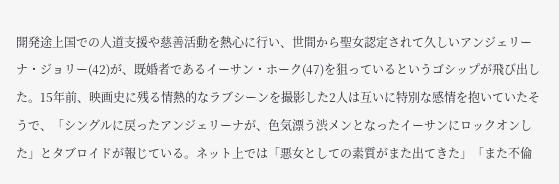開発途上国での人道支援や慈善活動を熱心に行い、世間から聖女認定されて久しいアンジェリーナ・ジョリー(42)が、既婚者であるイーサン・ホーク(47)を狙っているというゴシップが飛び出した。15年前、映画史に残る情熱的なラブシーンを撮影した2人は互いに特別な感情を抱いていたそうで、「シングルに戻ったアンジェリーナが、色気漂う渋メンとなったイーサンにロックオンした」とタブロイドが報じている。ネット上では「悪女としての素質がまた出てきた」「また不倫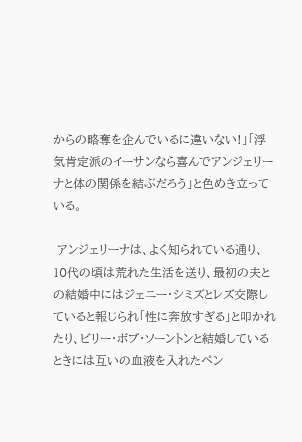からの略奪を企んでいるに違いない!」「浮気肯定派のイーサンなら喜んでアンジェリーナと体の関係を結ぶだろう」と色めき立っている。

 アンジェリーナは、よく知られている通り、10代の頃は荒れた生活を送り、最初の夫との結婚中にはジェニー・シミズとレズ交際していると報じられ「性に奔放すぎる」と叩かれたり、ビリー・ボブ・ソーントンと結婚しているときには互いの血液を入れたペン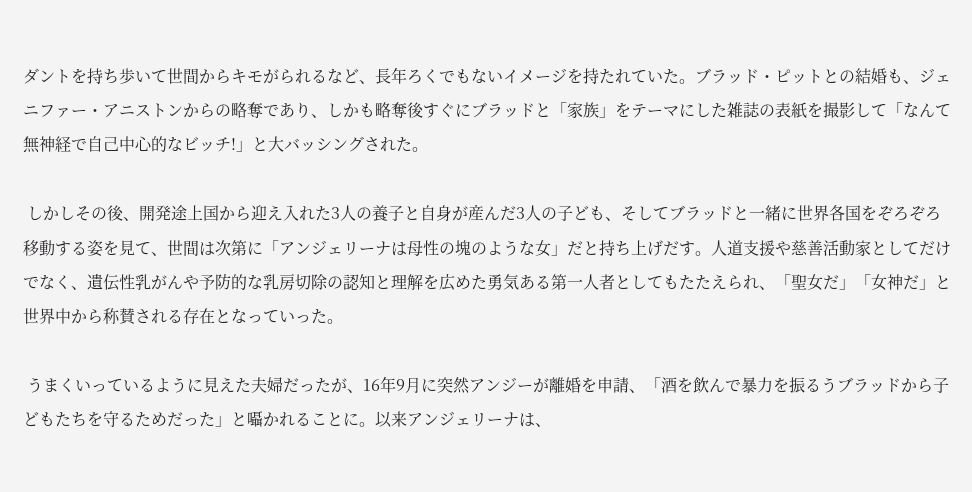ダントを持ち歩いて世間からキモがられるなど、長年ろくでもないイメージを持たれていた。ブラッド・ピットとの結婚も、ジェニファー・アニストンからの略奪であり、しかも略奪後すぐにブラッドと「家族」をテーマにした雑誌の表紙を撮影して「なんて無神経で自己中心的なビッチ!」と大バッシングされた。

 しかしその後、開発途上国から迎え入れた3人の養子と自身が産んだ3人の子ども、そしてブラッドと一緒に世界各国をぞろぞろ移動する姿を見て、世間は次第に「アンジェリーナは母性の塊のような女」だと持ち上げだす。人道支援や慈善活動家としてだけでなく、遺伝性乳がんや予防的な乳房切除の認知と理解を広めた勇気ある第一人者としてもたたえられ、「聖女だ」「女神だ」と世界中から称賛される存在となっていった。

 うまくいっているように見えた夫婦だったが、16年9月に突然アンジーが離婚を申請、「酒を飲んで暴力を振るうブラッドから子どもたちを守るためだった」と囁かれることに。以来アンジェリーナは、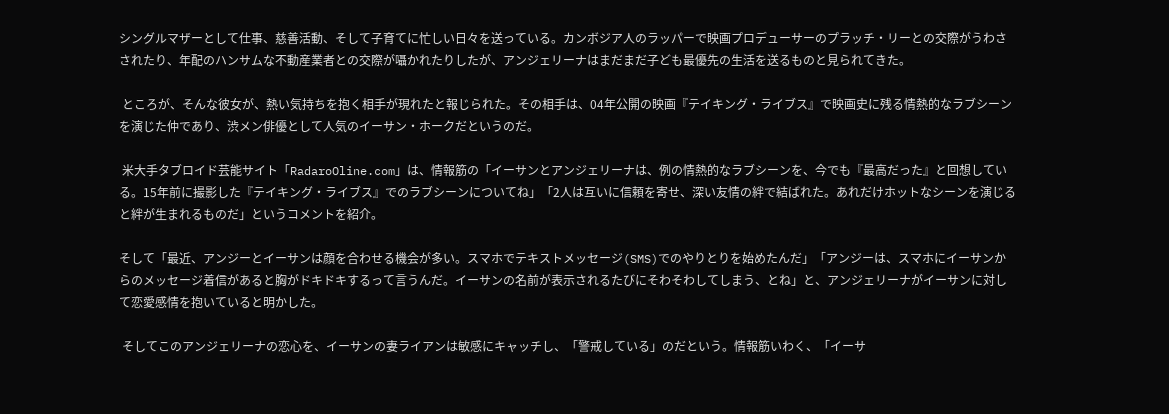シングルマザーとして仕事、慈善活動、そして子育てに忙しい日々を送っている。カンボジア人のラッパーで映画プロデューサーのプラッチ・リーとの交際がうわさされたり、年配のハンサムな不動産業者との交際が囁かれたりしたが、アンジェリーナはまだまだ子ども最優先の生活を送るものと見られてきた。

 ところが、そんな彼女が、熱い気持ちを抱く相手が現れたと報じられた。その相手は、04年公開の映画『テイキング・ライブス』で映画史に残る情熱的なラブシーンを演じた仲であり、渋メン俳優として人気のイーサン・ホークだというのだ。

 米大手タブロイド芸能サイト「RadaroOline.com」は、情報筋の「イーサンとアンジェリーナは、例の情熱的なラブシーンを、今でも『最高だった』と回想している。15年前に撮影した『テイキング・ライブス』でのラブシーンについてね」「2人は互いに信頼を寄せ、深い友情の絆で結ばれた。あれだけホットなシーンを演じると絆が生まれるものだ」というコメントを紹介。

そして「最近、アンジーとイーサンは顔を合わせる機会が多い。スマホでテキストメッセージ(SMS)でのやりとりを始めたんだ」「アンジーは、スマホにイーサンからのメッセージ着信があると胸がドキドキするって言うんだ。イーサンの名前が表示されるたびにそわそわしてしまう、とね」と、アンジェリーナがイーサンに対して恋愛感情を抱いていると明かした。

 そしてこのアンジェリーナの恋心を、イーサンの妻ライアンは敏感にキャッチし、「警戒している」のだという。情報筋いわく、「イーサ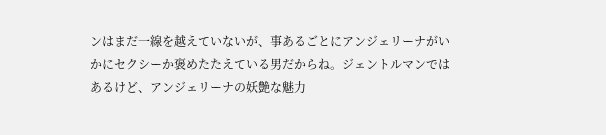ンはまだ一線を越えていないが、事あるごとにアンジェリーナがいかにセクシーか褒めたたえている男だからね。ジェントルマンではあるけど、アンジェリーナの妖艶な魅力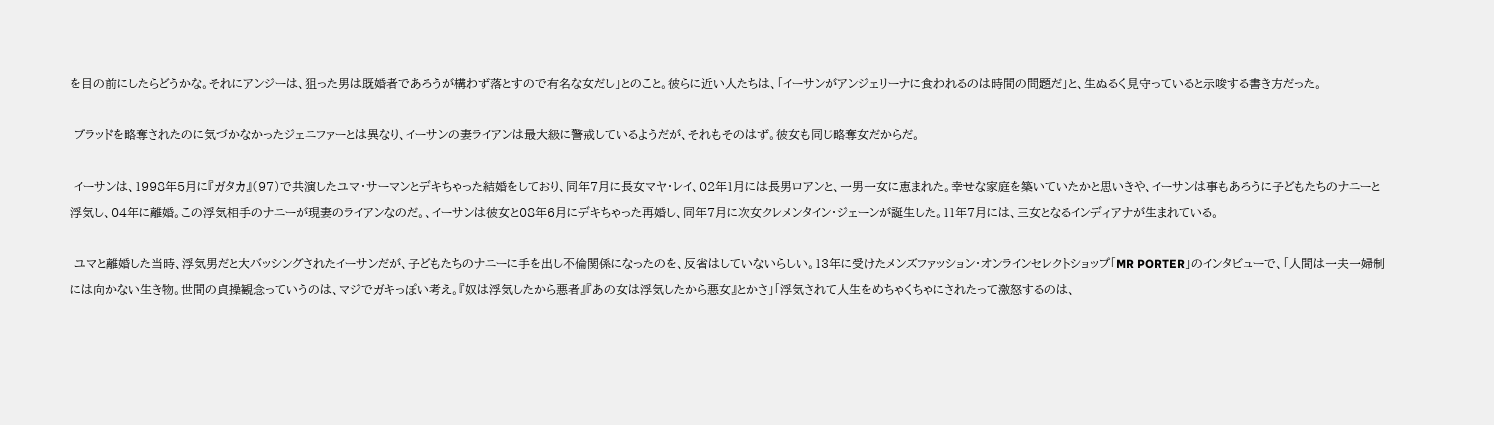を目の前にしたらどうかな。それにアンジーは、狙った男は既婚者であろうが構わず落とすので有名な女だし」とのこと。彼らに近い人たちは、「イーサンがアンジェリーナに食われるのは時間の問題だ」と、生ぬるく見守っていると示唆する書き方だった。

 ブラッドを略奪されたのに気づかなかったジェニファーとは異なり、イーサンの妻ライアンは最大級に警戒しているようだが、それもそのはず。彼女も同じ略奪女だからだ。

 イーサンは、1998年5月に『ガタカ』(97)で共演したユマ・サーマンとデキちゃった結婚をしており、同年7月に長女マヤ・レイ、02年1月には長男ロアンと、一男一女に恵まれた。幸せな家庭を築いていたかと思いきや、イーサンは事もあろうに子どもたちのナニーと浮気し、04年に離婚。この浮気相手のナニーが現妻のライアンなのだ。、イーサンは彼女と08年6月にデキちゃった再婚し、同年7月に次女クレメンタイン・ジェーンが誕生した。11年7月には、三女となるインディアナが生まれている。

 ユマと離婚した当時、浮気男だと大バッシングされたイーサンだが、子どもたちのナニーに手を出し不倫関係になったのを、反省はしていないらしい。13年に受けたメンズファッション・オンラインセレクトショップ「MR PORTER」のインタビューで、「人間は一夫一婦制には向かない生き物。世間の貞操観念っていうのは、マジでガキっぽい考え。『奴は浮気したから悪者』『あの女は浮気したから悪女』とかさ」「浮気されて人生をめちゃくちゃにされたって激怒するのは、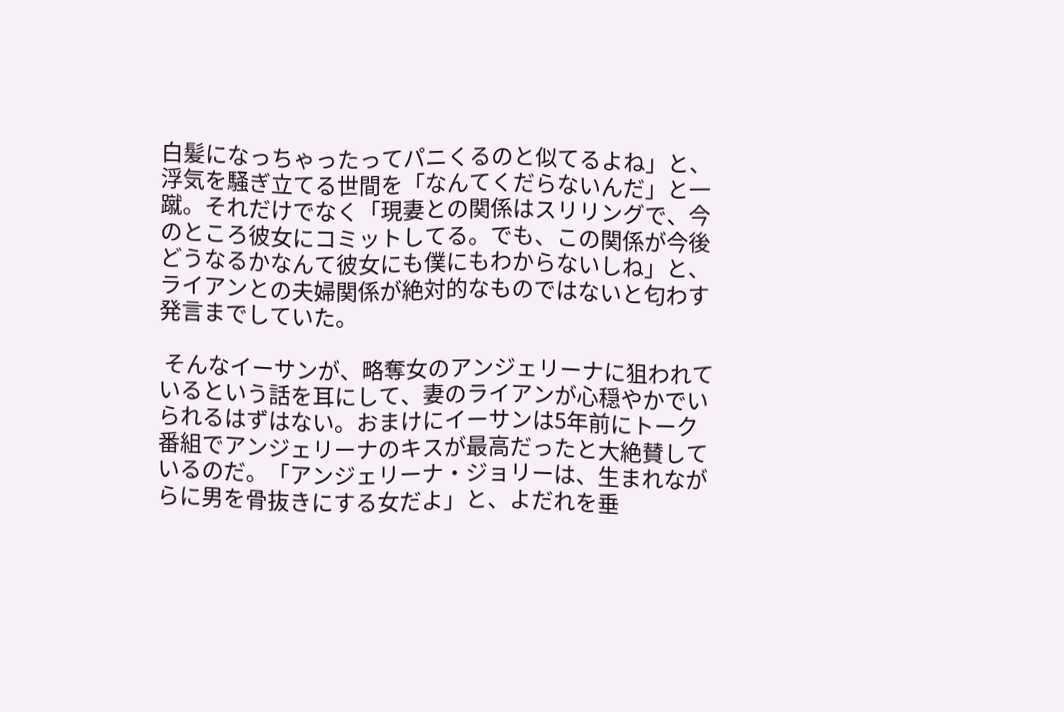白髪になっちゃったってパニくるのと似てるよね」と、浮気を騒ぎ立てる世間を「なんてくだらないんだ」と一蹴。それだけでなく「現妻との関係はスリリングで、今のところ彼女にコミットしてる。でも、この関係が今後どうなるかなんて彼女にも僕にもわからないしね」と、ライアンとの夫婦関係が絶対的なものではないと匂わす発言までしていた。

 そんなイーサンが、略奪女のアンジェリーナに狙われているという話を耳にして、妻のライアンが心穏やかでいられるはずはない。おまけにイーサンは5年前にトーク番組でアンジェリーナのキスが最高だったと大絶賛しているのだ。「アンジェリーナ・ジョリーは、生まれながらに男を骨抜きにする女だよ」と、よだれを垂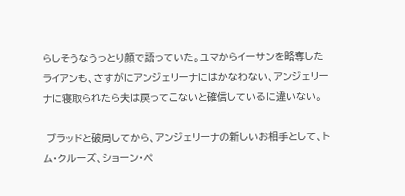らしそうなうっとり顔で語っていた。ユマからイーサンを略奪したライアンも、さすがにアンジェリーナにはかなわない、アンジェリーナに寝取られたら夫は戻ってこないと確信しているに違いない。

 ブラッドと破局してから、アンジェリーナの新しいお相手として、トム・クルーズ、ショーン・ペ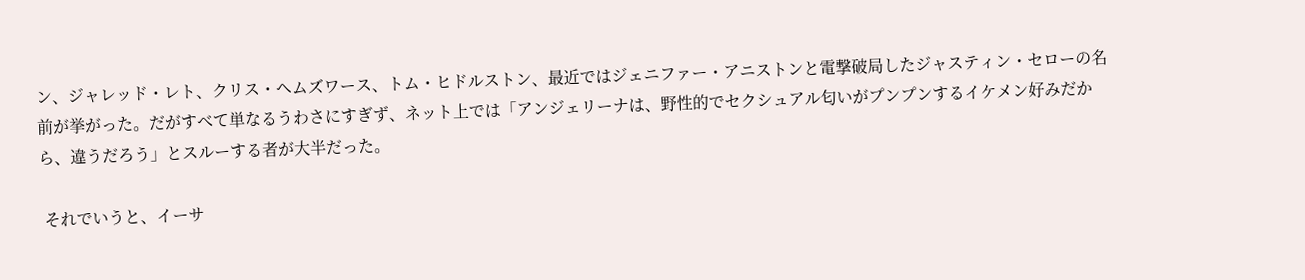ン、ジャレッド・レト、クリス・ヘムズワース、トム・ヒドルストン、最近ではジェニファー・アニストンと電撃破局したジャスティン・セローの名前が挙がった。だがすべて単なるうわさにすぎず、ネット上では「アンジェリーナは、野性的でセクシュアル匂いがプンプンするイケメン好みだから、違うだろう」とスルーする者が大半だった。

 それでいうと、イーサ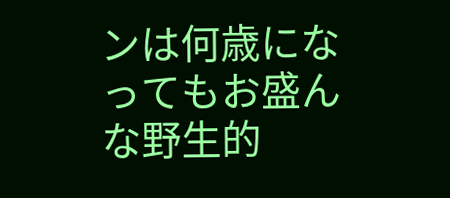ンは何歳になってもお盛んな野生的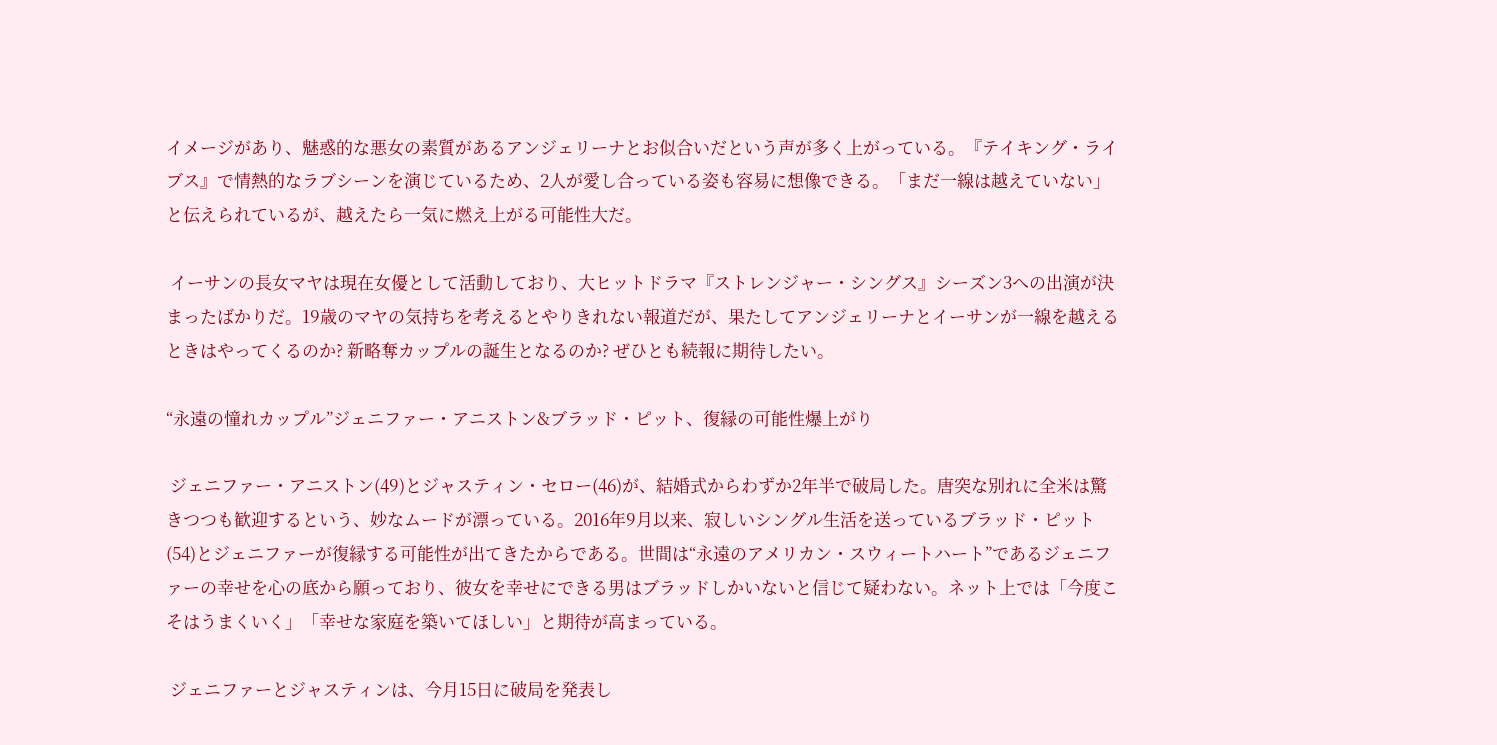イメージがあり、魅惑的な悪女の素質があるアンジェリーナとお似合いだという声が多く上がっている。『テイキング・ライブス』で情熱的なラブシーンを演じているため、2人が愛し合っている姿も容易に想像できる。「まだ一線は越えていない」と伝えられているが、越えたら一気に燃え上がる可能性大だ。

 イーサンの長女マヤは現在女優として活動しており、大ヒットドラマ『ストレンジャー・シングス』シーズン3への出演が決まったばかりだ。19歳のマヤの気持ちを考えるとやりきれない報道だが、果たしてアンジェリーナとイーサンが一線を越えるときはやってくるのか? 新略奪カップルの誕生となるのか? ぜひとも続報に期待したい。

“永遠の憧れカップル”ジェニファー・アニストン&ブラッド・ピット、復縁の可能性爆上がり

 ジェニファー・アニストン(49)とジャスティン・セロー(46)が、結婚式からわずか2年半で破局した。唐突な別れに全米は驚きつつも歓迎するという、妙なムードが漂っている。2016年9月以来、寂しいシングル生活を送っているブラッド・ピット(54)とジェニファーが復縁する可能性が出てきたからである。世間は“永遠のアメリカン・スウィートハート”であるジェニファーの幸せを心の底から願っており、彼女を幸せにできる男はブラッドしかいないと信じて疑わない。ネット上では「今度こそはうまくいく」「幸せな家庭を築いてほしい」と期待が高まっている。

 ジェニファーとジャスティンは、今月15日に破局を発表し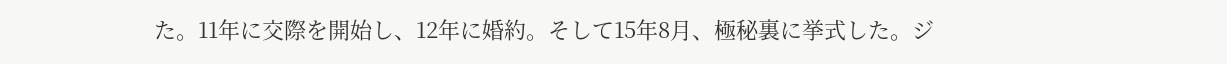た。11年に交際を開始し、12年に婚約。そして15年8月、極秘裏に挙式した。ジ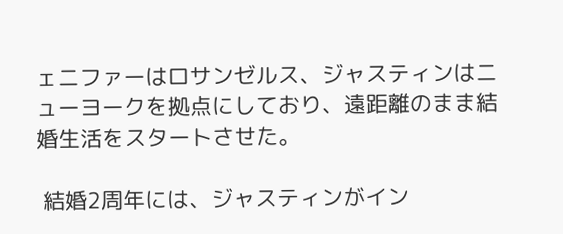ェニファーはロサンゼルス、ジャスティンはニューヨークを拠点にしており、遠距離のまま結婚生活をスタートさせた。

 結婚2周年には、ジャスティンがイン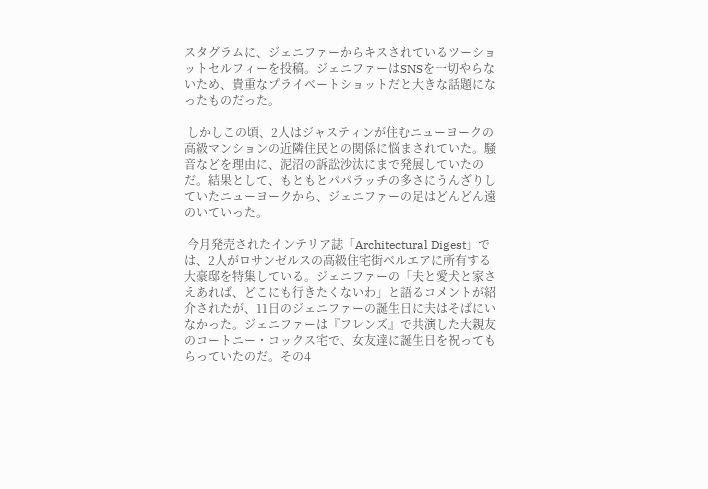スタグラムに、ジェニファーからキスされているツーショットセルフィーを投稿。ジェニファーはSNSを一切やらないため、貴重なプライベートショットだと大きな話題になったものだった。

 しかしこの頃、2人はジャスティンが住むニューヨークの高級マンションの近隣住民との関係に悩まされていた。騒音などを理由に、泥沼の訴訟沙汰にまで発展していたのだ。結果として、もともとパパラッチの多さにうんざりしていたニューヨークから、ジェニファーの足はどんどん遠のいていった。

 今月発売されたインテリア誌「Architectural Digest」では、2人がロサンゼルスの高級住宅街ベルエアに所有する大豪邸を特集している。ジェニファーの「夫と愛犬と家さえあれば、どこにも行きたくないわ」と語るコメントが紹介されたが、11日のジェニファーの誕生日に夫はそばにいなかった。ジェニファーは『フレンズ』で共演した大親友のコートニー・コックス宅で、女友達に誕生日を祝ってもらっていたのだ。その4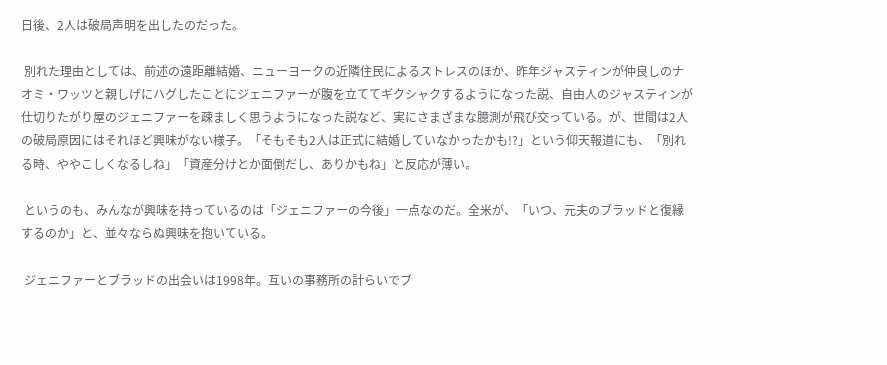日後、2人は破局声明を出したのだった。

 別れた理由としては、前述の遠距離結婚、ニューヨークの近隣住民によるストレスのほか、昨年ジャスティンが仲良しのナオミ・ワッツと親しげにハグしたことにジェニファーが腹を立ててギクシャクするようになった説、自由人のジャスティンが仕切りたがり屋のジェニファーを疎ましく思うようになった説など、実にさまざまな臆測が飛び交っている。が、世間は2人の破局原因にはそれほど興味がない様子。「そもそも2人は正式に結婚していなかったかも!?」という仰天報道にも、「別れる時、ややこしくなるしね」「資産分けとか面倒だし、ありかもね」と反応が薄い。

 というのも、みんなが興味を持っているのは「ジェニファーの今後」一点なのだ。全米が、「いつ、元夫のブラッドと復縁するのか」と、並々ならぬ興味を抱いている。

 ジェニファーとブラッドの出会いは1998年。互いの事務所の計らいでブ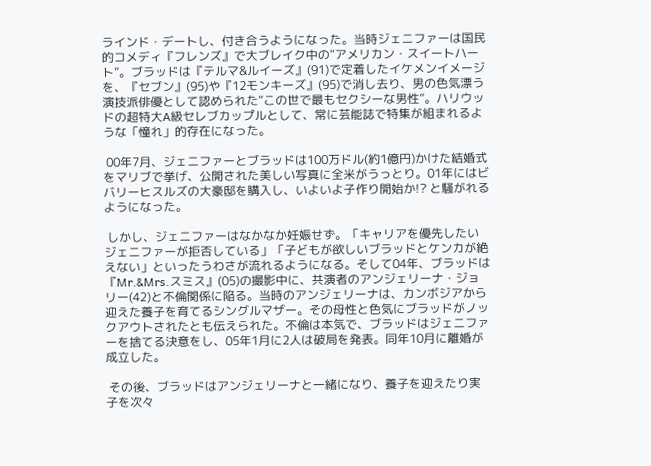ラインド・デートし、付き合うようになった。当時ジェニファーは国民的コメディ『フレンズ』で大ブレイク中の“アメリカン・スイートハート”。ブラッドは『テルマ&ルイーズ』(91)で定着したイケメンイメージを、『セブン』(95)や『12モンキーズ』(95)で消し去り、男の色気漂う演技派俳優として認められた“この世で最もセクシーな男性”。ハリウッドの超特大A級セレブカップルとして、常に芸能誌で特集が組まれるような「憧れ」的存在になった。

 00年7月、ジェニファーとブラッドは100万ドル(約1億円)かけた結婚式をマリブで挙げ、公開された美しい写真に全米がうっとり。01年にはビバリーヒスルズの大豪邸を購入し、いよいよ子作り開始か!? と騒がれるようになった。

 しかし、ジェニファーはなかなか妊娠せず。「キャリアを優先したいジェニファーが拒否している」「子どもが欲しいブラッドとケンカが絶えない」といったうわさが流れるようになる。そして04年、ブラッドは『Mr.&Mrs.スミス』(05)の撮影中に、共演者のアンジェリーナ・ジョリー(42)と不倫関係に陥る。当時のアンジェリーナは、カンボジアから迎えた養子を育てるシングルマザー。その母性と色気にブラッドがノックアウトされたとも伝えられた。不倫は本気で、ブラッドはジェニファーを捨てる決意をし、05年1月に2人は破局を発表。同年10月に離婚が成立した。

 その後、ブラッドはアンジェリーナと一緒になり、養子を迎えたり実子を次々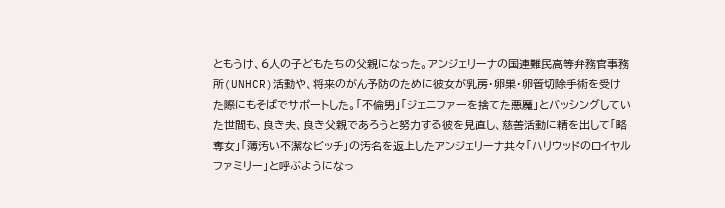ともうけ、6人の子どもたちの父親になった。アンジェリーナの国連難民高等弁務官事務所(UNHCR)活動や、将来のがん予防のために彼女が乳房・卵巣・卵管切除手術を受けた際にもそばでサポートした。「不倫男」「ジェニファーを捨てた悪魔」とバッシングしていた世間も、良き夫、良き父親であろうと努力する彼を見直し、慈善活動に精を出して「略奪女」「薄汚い不潔なビッチ」の汚名を返上したアンジェリーナ共々「ハリウッドのロイヤルファミリー」と呼ぶようになっ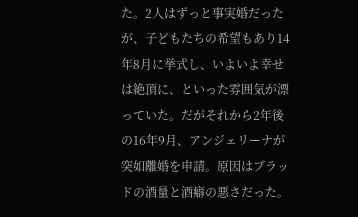た。2人はずっと事実婚だったが、子どもたちの希望もあり14年8月に挙式し、いよいよ幸せは絶頂に、といった雰囲気が漂っていた。だがそれから2年後の16年9月、アンジェリーナが突如離婚を申請。原因はブラッドの酒量と酒癖の悪さだった。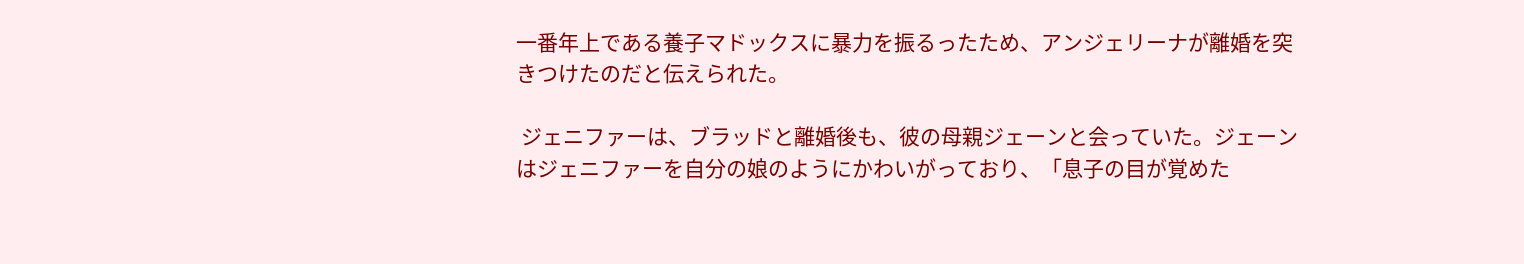一番年上である養子マドックスに暴力を振るったため、アンジェリーナが離婚を突きつけたのだと伝えられた。

 ジェニファーは、ブラッドと離婚後も、彼の母親ジェーンと会っていた。ジェーンはジェニファーを自分の娘のようにかわいがっており、「息子の目が覚めた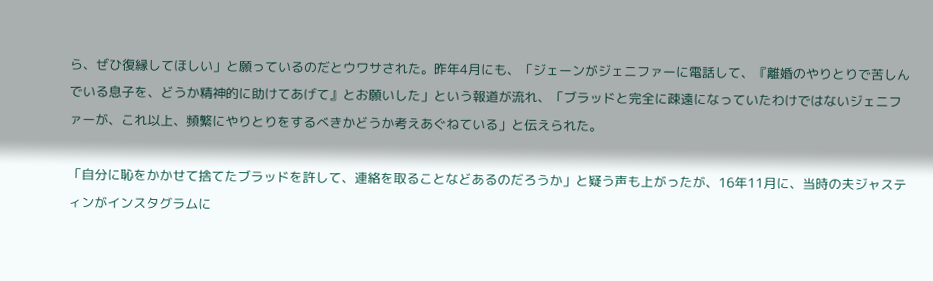ら、ぜひ復縁してほしい」と願っているのだとウワサされた。昨年4月にも、「ジェーンがジェニファーに電話して、『離婚のやりとりで苦しんでいる息子を、どうか精神的に助けてあげて』とお願いした」という報道が流れ、「ブラッドと完全に疎遠になっていたわけではないジェニファーが、これ以上、頻繁にやりとりをするべきかどうか考えあぐねている」と伝えられた。

「自分に恥をかかせて捨てたブラッドを許して、連絡を取ることなどあるのだろうか」と疑う声も上がったが、16年11月に、当時の夫ジャスティンがインスタグラムに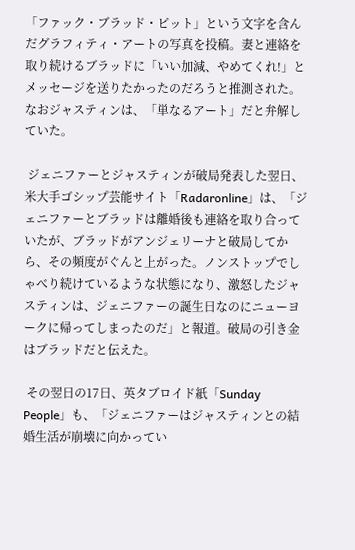「ファック・ブラッド・ピット」という文字を含んだグラフィティ・アートの写真を投稿。妻と連絡を取り続けるブラッドに「いい加減、やめてくれ!」とメッセージを送りたかったのだろうと推測された。なおジャスティンは、「単なるアート」だと弁解していた。

 ジェニファーとジャスティンが破局発表した翌日、米大手ゴシップ芸能サイト「Radaronline」は、「ジェニファーとブラッドは離婚後も連絡を取り合っていたが、ブラッドがアンジェリーナと破局してから、その頻度がぐんと上がった。ノンストップでしゃべり続けているような状態になり、激怒したジャスティンは、ジェニファーの誕生日なのにニューヨークに帰ってしまったのだ」と報道。破局の引き金はブラッドだと伝えた。

 その翌日の17日、英タブロイド紙「Sunday People」も、「ジェニファーはジャスティンとの結婚生活が崩壊に向かってい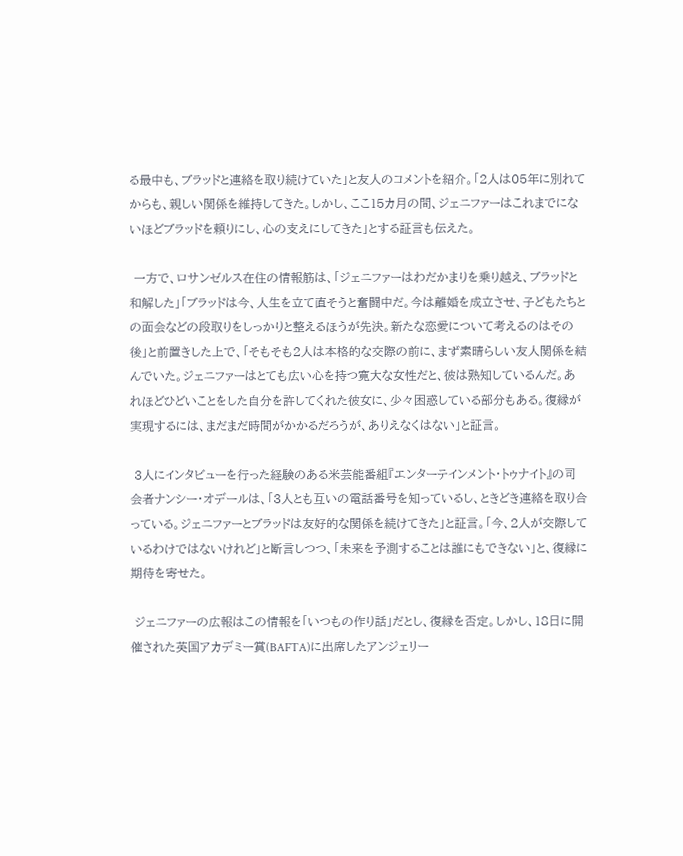る最中も、ブラッドと連絡を取り続けていた」と友人のコメントを紹介。「2人は05年に別れてからも、親しい関係を維持してきた。しかし、ここ15カ月の間、ジェニファーはこれまでにないほどブラッドを頼りにし、心の支えにしてきた」とする証言も伝えた。

 一方で、ロサンゼルス在住の情報筋は、「ジェニファーはわだかまりを乗り越え、ブラッドと和解した」「ブラッドは今、人生を立て直そうと奮闘中だ。今は離婚を成立させ、子どもたちとの面会などの段取りをしっかりと整えるほうが先決。新たな恋愛について考えるのはその後」と前置きした上で、「そもそも2人は本格的な交際の前に、まず素晴らしい友人関係を結んでいた。ジェニファーはとても広い心を持つ寛大な女性だと、彼は熟知しているんだ。あれほどひどいことをした自分を許してくれた彼女に、少々困惑している部分もある。復縁が実現するには、まだまだ時間がかかるだろうが、ありえなくはない」と証言。

 3人にインタビューを行った経験のある米芸能番組『エンターテインメント・トゥナイト』の司会者ナンシー・オデールは、「3人とも互いの電話番号を知っているし、ときどき連絡を取り合っている。ジェニファーとブラッドは友好的な関係を続けてきた」と証言。「今、2人が交際しているわけではないけれど」と断言しつつ、「未来を予測することは誰にもできない」と、復縁に期待を寄せた。

 ジェニファーの広報はこの情報を「いつもの作り話」だとし、復縁を否定。しかし、18日に開催された英国アカデミー賞(BAFTA)に出席したアンジェリー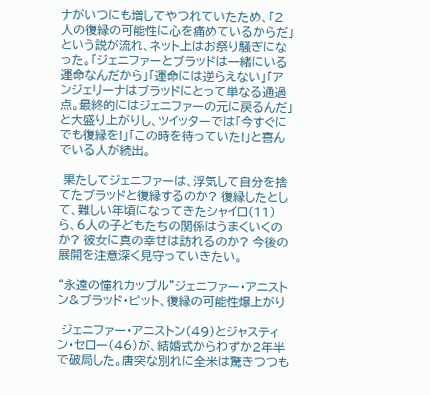ナがいつにも増してやつれていたため、「2人の復縁の可能性に心を痛めているからだ」という説が流れ、ネット上はお祭り騒ぎになった。「ジェニファーとブラッドは一緒にいる運命なんだから」「運命には逆らえない」「アンジェリーナはブラッドにとって単なる通過点。最終的にはジェニファーの元に戻るんだ」と大盛り上がりし、ツイッターでは「今すぐにでも復縁を!」「この時を待っていた!」と喜んでいる人が続出。

 果たしてジェニファーは、浮気して自分を捨てたブラッドと復縁するのか? 復縁したとして、難しい年頃になってきたシャイロ(11)ら、6人の子どもたちの関係はうまくいくのか? 彼女に真の幸せは訪れるのか? 今後の展開を注意深く見守っていきたい。

“永遠の憧れカップル”ジェニファー・アニストン&ブラッド・ピット、復縁の可能性爆上がり

 ジェニファー・アニストン(49)とジャスティン・セロー(46)が、結婚式からわずか2年半で破局した。唐突な別れに全米は驚きつつも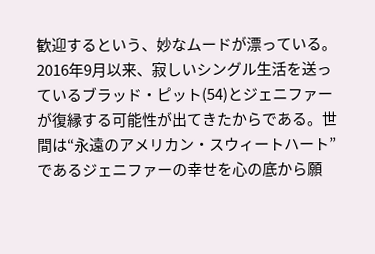歓迎するという、妙なムードが漂っている。2016年9月以来、寂しいシングル生活を送っているブラッド・ピット(54)とジェニファーが復縁する可能性が出てきたからである。世間は“永遠のアメリカン・スウィートハート”であるジェニファーの幸せを心の底から願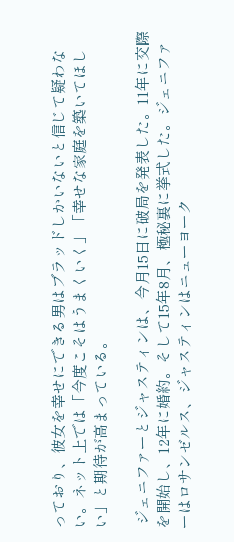っており、彼女を幸せにできる男はブラッドしかいないと信じて疑わない。ネット上では「今度こそはうまくいく」「幸せな家庭を築いてほしい」と期待が高まっている。

 ジェニファーとジャスティンは、今月15日に破局を発表した。11年に交際を開始し、12年に婚約。そして15年8月、極秘裏に挙式した。ジェニファーはロサンゼルス、ジャスティンはニューヨーク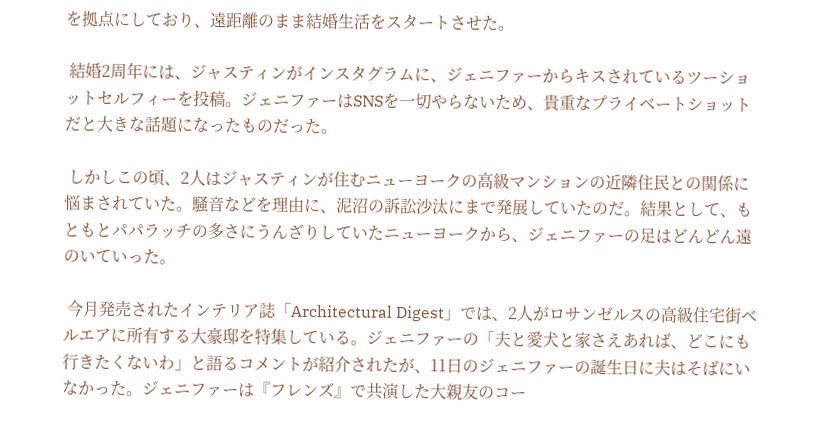を拠点にしており、遠距離のまま結婚生活をスタートさせた。

 結婚2周年には、ジャスティンがインスタグラムに、ジェニファーからキスされているツーショットセルフィーを投稿。ジェニファーはSNSを一切やらないため、貴重なプライベートショットだと大きな話題になったものだった。

 しかしこの頃、2人はジャスティンが住むニューヨークの高級マンションの近隣住民との関係に悩まされていた。騒音などを理由に、泥沼の訴訟沙汰にまで発展していたのだ。結果として、もともとパパラッチの多さにうんざりしていたニューヨークから、ジェニファーの足はどんどん遠のいていった。

 今月発売されたインテリア誌「Architectural Digest」では、2人がロサンゼルスの高級住宅街ベルエアに所有する大豪邸を特集している。ジェニファーの「夫と愛犬と家さえあれば、どこにも行きたくないわ」と語るコメントが紹介されたが、11日のジェニファーの誕生日に夫はそばにいなかった。ジェニファーは『フレンズ』で共演した大親友のコー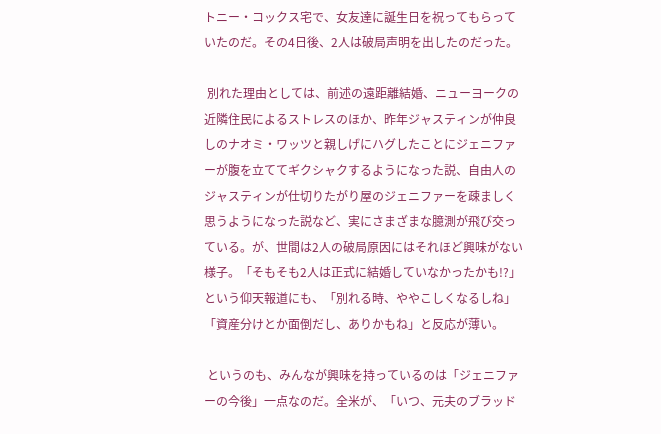トニー・コックス宅で、女友達に誕生日を祝ってもらっていたのだ。その4日後、2人は破局声明を出したのだった。

 別れた理由としては、前述の遠距離結婚、ニューヨークの近隣住民によるストレスのほか、昨年ジャスティンが仲良しのナオミ・ワッツと親しげにハグしたことにジェニファーが腹を立ててギクシャクするようになった説、自由人のジャスティンが仕切りたがり屋のジェニファーを疎ましく思うようになった説など、実にさまざまな臆測が飛び交っている。が、世間は2人の破局原因にはそれほど興味がない様子。「そもそも2人は正式に結婚していなかったかも!?」という仰天報道にも、「別れる時、ややこしくなるしね」「資産分けとか面倒だし、ありかもね」と反応が薄い。

 というのも、みんなが興味を持っているのは「ジェニファーの今後」一点なのだ。全米が、「いつ、元夫のブラッド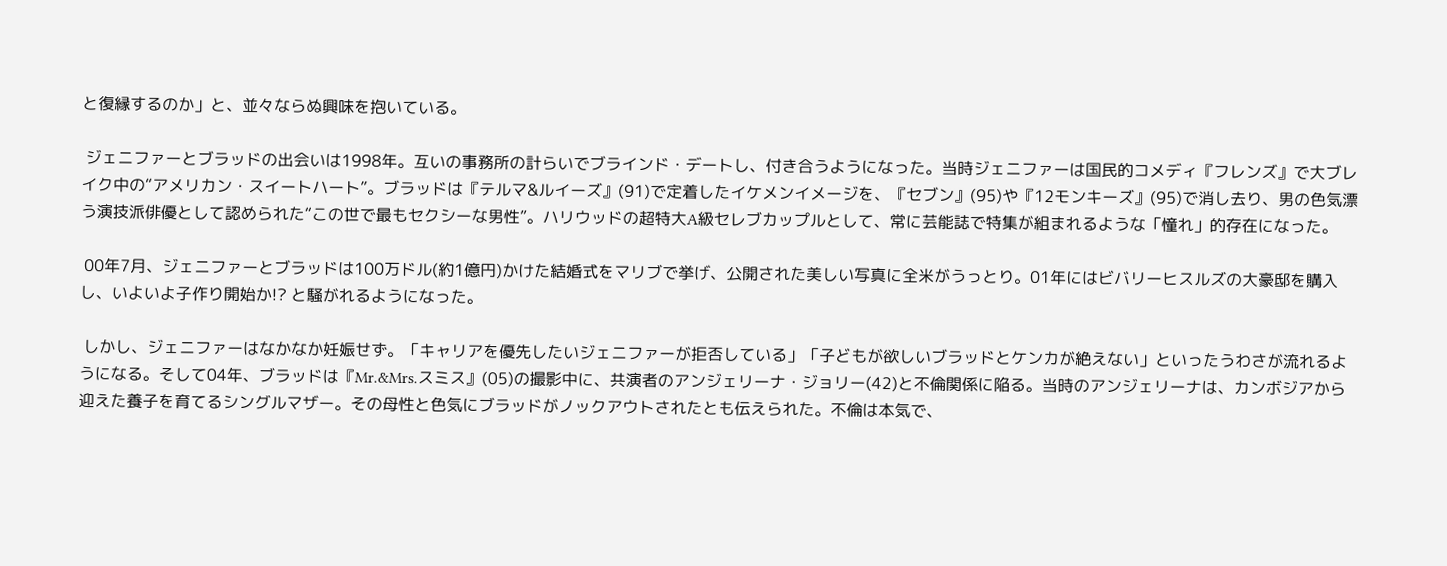と復縁するのか」と、並々ならぬ興味を抱いている。

 ジェニファーとブラッドの出会いは1998年。互いの事務所の計らいでブラインド・デートし、付き合うようになった。当時ジェニファーは国民的コメディ『フレンズ』で大ブレイク中の“アメリカン・スイートハート”。ブラッドは『テルマ&ルイーズ』(91)で定着したイケメンイメージを、『セブン』(95)や『12モンキーズ』(95)で消し去り、男の色気漂う演技派俳優として認められた“この世で最もセクシーな男性”。ハリウッドの超特大A級セレブカップルとして、常に芸能誌で特集が組まれるような「憧れ」的存在になった。

 00年7月、ジェニファーとブラッドは100万ドル(約1億円)かけた結婚式をマリブで挙げ、公開された美しい写真に全米がうっとり。01年にはビバリーヒスルズの大豪邸を購入し、いよいよ子作り開始か!? と騒がれるようになった。

 しかし、ジェニファーはなかなか妊娠せず。「キャリアを優先したいジェニファーが拒否している」「子どもが欲しいブラッドとケンカが絶えない」といったうわさが流れるようになる。そして04年、ブラッドは『Mr.&Mrs.スミス』(05)の撮影中に、共演者のアンジェリーナ・ジョリー(42)と不倫関係に陥る。当時のアンジェリーナは、カンボジアから迎えた養子を育てるシングルマザー。その母性と色気にブラッドがノックアウトされたとも伝えられた。不倫は本気で、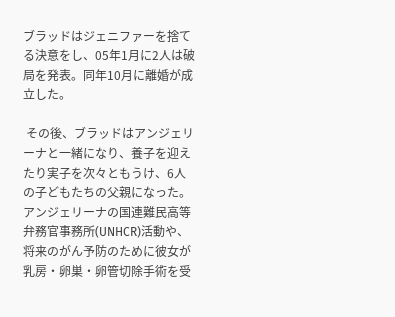ブラッドはジェニファーを捨てる決意をし、05年1月に2人は破局を発表。同年10月に離婚が成立した。

 その後、ブラッドはアンジェリーナと一緒になり、養子を迎えたり実子を次々ともうけ、6人の子どもたちの父親になった。アンジェリーナの国連難民高等弁務官事務所(UNHCR)活動や、将来のがん予防のために彼女が乳房・卵巣・卵管切除手術を受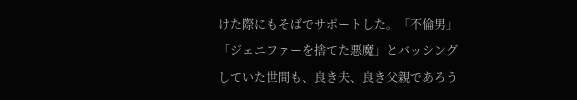けた際にもそばでサポートした。「不倫男」「ジェニファーを捨てた悪魔」とバッシングしていた世間も、良き夫、良き父親であろう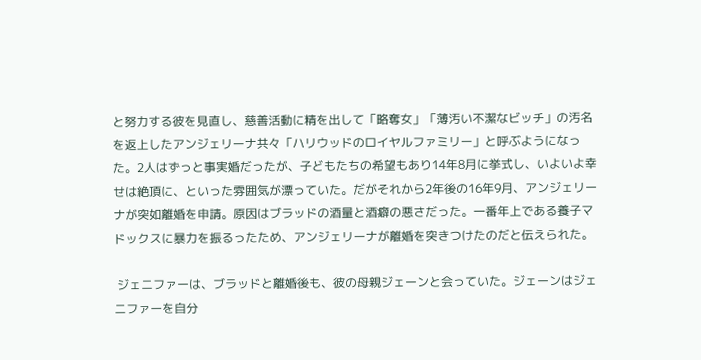と努力する彼を見直し、慈善活動に精を出して「略奪女」「薄汚い不潔なビッチ」の汚名を返上したアンジェリーナ共々「ハリウッドのロイヤルファミリー」と呼ぶようになった。2人はずっと事実婚だったが、子どもたちの希望もあり14年8月に挙式し、いよいよ幸せは絶頂に、といった雰囲気が漂っていた。だがそれから2年後の16年9月、アンジェリーナが突如離婚を申請。原因はブラッドの酒量と酒癖の悪さだった。一番年上である養子マドックスに暴力を振るったため、アンジェリーナが離婚を突きつけたのだと伝えられた。

 ジェニファーは、ブラッドと離婚後も、彼の母親ジェーンと会っていた。ジェーンはジェニファーを自分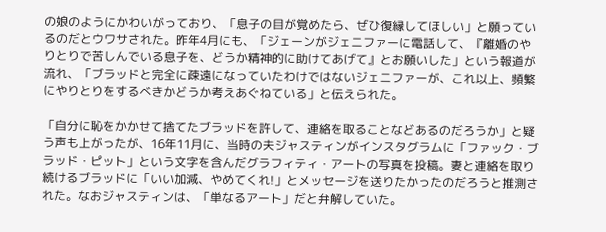の娘のようにかわいがっており、「息子の目が覚めたら、ぜひ復縁してほしい」と願っているのだとウワサされた。昨年4月にも、「ジェーンがジェニファーに電話して、『離婚のやりとりで苦しんでいる息子を、どうか精神的に助けてあげて』とお願いした」という報道が流れ、「ブラッドと完全に疎遠になっていたわけではないジェニファーが、これ以上、頻繁にやりとりをするべきかどうか考えあぐねている」と伝えられた。

「自分に恥をかかせて捨てたブラッドを許して、連絡を取ることなどあるのだろうか」と疑う声も上がったが、16年11月に、当時の夫ジャスティンがインスタグラムに「ファック・ブラッド・ピット」という文字を含んだグラフィティ・アートの写真を投稿。妻と連絡を取り続けるブラッドに「いい加減、やめてくれ!」とメッセージを送りたかったのだろうと推測された。なおジャスティンは、「単なるアート」だと弁解していた。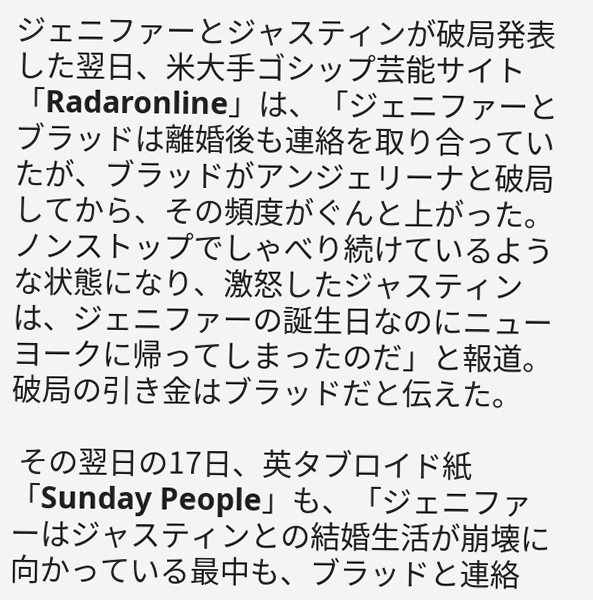ジェニファーとジャスティンが破局発表した翌日、米大手ゴシップ芸能サイト「Radaronline」は、「ジェニファーとブラッドは離婚後も連絡を取り合っていたが、ブラッドがアンジェリーナと破局してから、その頻度がぐんと上がった。ノンストップでしゃべり続けているような状態になり、激怒したジャスティンは、ジェニファーの誕生日なのにニューヨークに帰ってしまったのだ」と報道。破局の引き金はブラッドだと伝えた。

 その翌日の17日、英タブロイド紙「Sunday People」も、「ジェニファーはジャスティンとの結婚生活が崩壊に向かっている最中も、ブラッドと連絡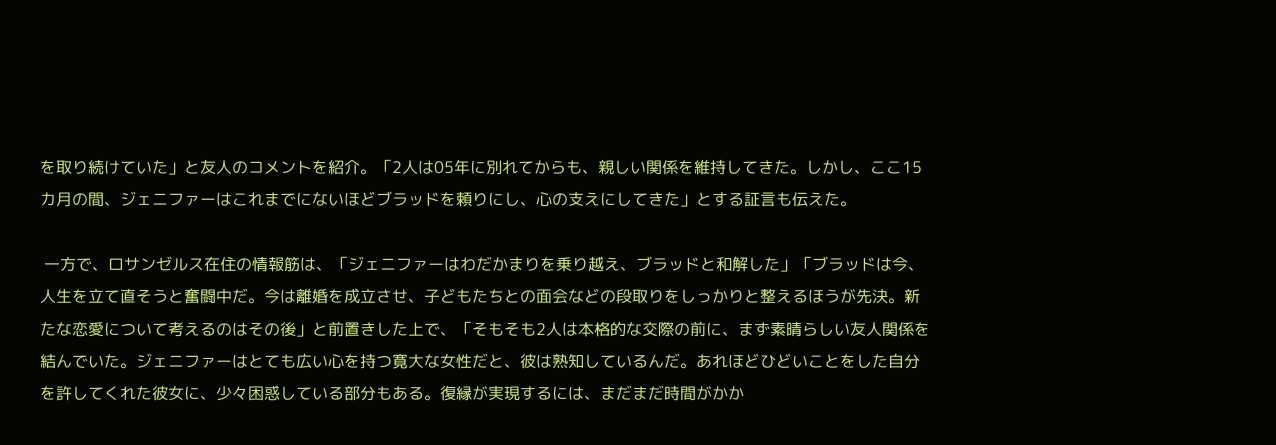を取り続けていた」と友人のコメントを紹介。「2人は05年に別れてからも、親しい関係を維持してきた。しかし、ここ15カ月の間、ジェニファーはこれまでにないほどブラッドを頼りにし、心の支えにしてきた」とする証言も伝えた。

 一方で、ロサンゼルス在住の情報筋は、「ジェニファーはわだかまりを乗り越え、ブラッドと和解した」「ブラッドは今、人生を立て直そうと奮闘中だ。今は離婚を成立させ、子どもたちとの面会などの段取りをしっかりと整えるほうが先決。新たな恋愛について考えるのはその後」と前置きした上で、「そもそも2人は本格的な交際の前に、まず素晴らしい友人関係を結んでいた。ジェニファーはとても広い心を持つ寛大な女性だと、彼は熟知しているんだ。あれほどひどいことをした自分を許してくれた彼女に、少々困惑している部分もある。復縁が実現するには、まだまだ時間がかか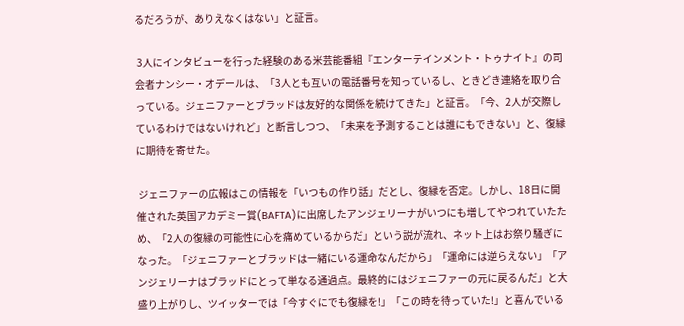るだろうが、ありえなくはない」と証言。

 3人にインタビューを行った経験のある米芸能番組『エンターテインメント・トゥナイト』の司会者ナンシー・オデールは、「3人とも互いの電話番号を知っているし、ときどき連絡を取り合っている。ジェニファーとブラッドは友好的な関係を続けてきた」と証言。「今、2人が交際しているわけではないけれど」と断言しつつ、「未来を予測することは誰にもできない」と、復縁に期待を寄せた。

 ジェニファーの広報はこの情報を「いつもの作り話」だとし、復縁を否定。しかし、18日に開催された英国アカデミー賞(BAFTA)に出席したアンジェリーナがいつにも増してやつれていたため、「2人の復縁の可能性に心を痛めているからだ」という説が流れ、ネット上はお祭り騒ぎになった。「ジェニファーとブラッドは一緒にいる運命なんだから」「運命には逆らえない」「アンジェリーナはブラッドにとって単なる通過点。最終的にはジェニファーの元に戻るんだ」と大盛り上がりし、ツイッターでは「今すぐにでも復縁を!」「この時を待っていた!」と喜んでいる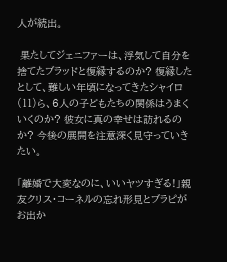人が続出。

 果たしてジェニファーは、浮気して自分を捨てたブラッドと復縁するのか? 復縁したとして、難しい年頃になってきたシャイロ(11)ら、6人の子どもたちの関係はうまくいくのか? 彼女に真の幸せは訪れるのか? 今後の展開を注意深く見守っていきたい。

「離婚で大変なのに、いいヤツすぎる!」親友クリス・コーネルの忘れ形見とブラピがお出か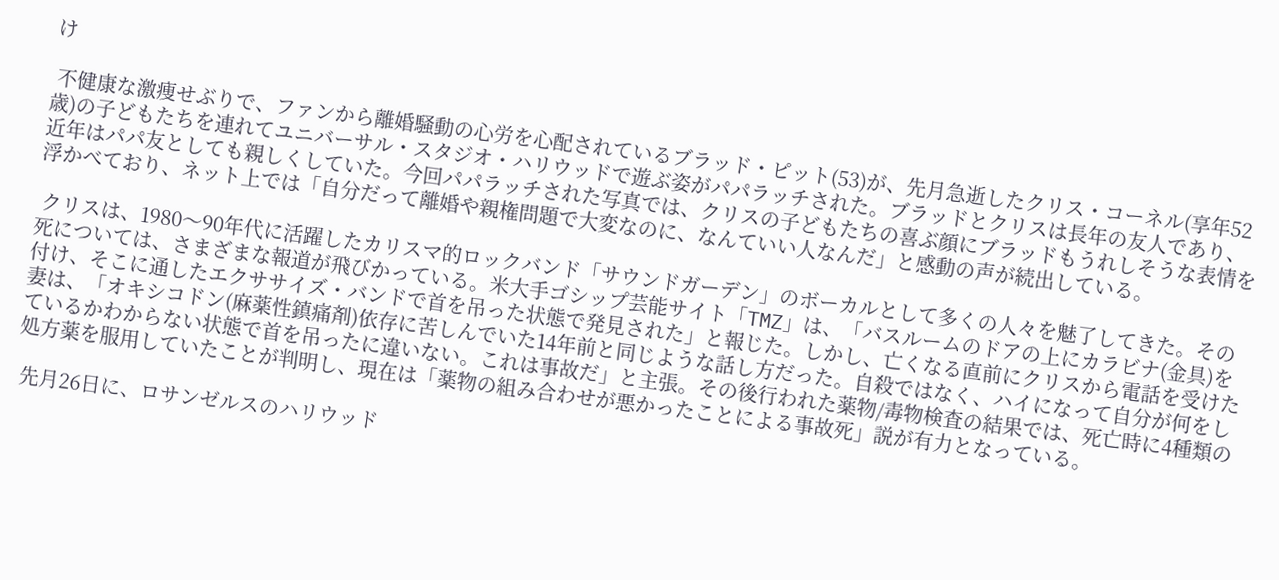け

 不健康な激痩せぶりで、ファンから離婚騒動の心労を心配されているブラッド・ピット(53)が、先月急逝したクリス・コーネル(享年52歳)の子どもたちを連れてユニバーサル・スタジオ・ハリウッドで遊ぶ姿がパパラッチされた。ブラッドとクリスは長年の友人であり、近年はパパ友としても親しくしていた。今回パパラッチされた写真では、クリスの子どもたちの喜ぶ顔にブラッドもうれしそうな表情を浮かべており、ネット上では「自分だって離婚や親権問題で大変なのに、なんていい人なんだ」と感動の声が続出している。

 クリスは、1980〜90年代に活躍したカリスマ的ロックバンド「サウンドガーデン」のボーカルとして多くの人々を魅了してきた。その死については、さまざまな報道が飛びかっている。米大手ゴシップ芸能サイト「TMZ」は、「バスルームのドアの上にカラビナ(金具)を付け、そこに通したエクササイズ・バンドで首を吊った状態で発見された」と報じた。しかし、亡くなる直前にクリスから電話を受けた妻は、「オキシコドン(麻薬性鎮痛剤)依存に苦しんでいた14年前と同じような話し方だった。自殺ではなく、ハイになって自分が何をしているかわからない状態で首を吊ったに違いない。これは事故だ」と主張。その後行われた薬物/毒物検査の結果では、死亡時に4種類の処方薬を服用していたことが判明し、現在は「薬物の組み合わせが悪かったことによる事故死」説が有力となっている。

 先月26日に、ロサンゼルスのハリウッド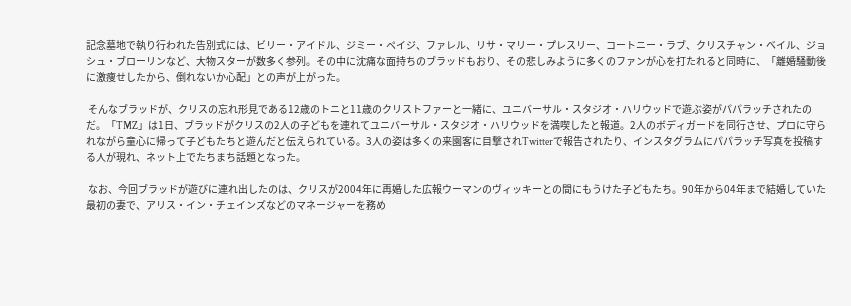記念墓地で執り行われた告別式には、ビリー・アイドル、ジミー・ペイジ、ファレル、リサ・マリー・プレスリー、コートニー・ラブ、クリスチャン・ベイル、ジョシュ・ブローリンなど、大物スターが数多く参列。その中に沈痛な面持ちのブラッドもおり、その悲しみように多くのファンが心を打たれると同時に、「離婚騒動後に激痩せしたから、倒れないか心配」との声が上がった。

 そんなブラッドが、クリスの忘れ形見である12歳のトニと11歳のクリストファーと一緒に、ユニバーサル・スタジオ・ハリウッドで遊ぶ姿がパパラッチされたのだ。「TMZ」は1日、ブラッドがクリスの2人の子どもを連れてユニバーサル・スタジオ・ハリウッドを満喫したと報道。2人のボディガードを同行させ、プロに守られながら童心に帰って子どもたちと遊んだと伝えられている。3人の姿は多くの来園客に目撃されTwitterで報告されたり、インスタグラムにパパラッチ写真を投稿する人が現れ、ネット上でたちまち話題となった。

 なお、今回ブラッドが遊びに連れ出したのは、クリスが2004年に再婚した広報ウーマンのヴィッキーとの間にもうけた子どもたち。90年から04年まで結婚していた最初の妻で、アリス・イン・チェインズなどのマネージャーを務め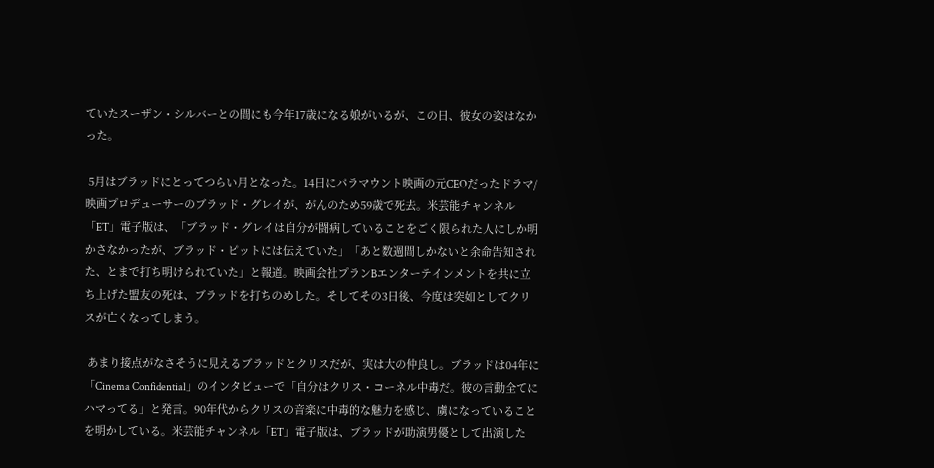ていたスーザン・シルバーとの間にも今年17歳になる娘がいるが、この日、彼女の姿はなかった。

 5月はブラッドにとってつらい月となった。14日にパラマウント映画の元CEOだったドラマ/映画プロデューサーのブラッド・グレイが、がんのため59歳で死去。米芸能チャンネル「ET」電子版は、「ブラッド・グレイは自分が闘病していることをごく限られた人にしか明かさなかったが、ブラッド・ピットには伝えていた」「あと数週間しかないと余命告知された、とまで打ち明けられていた」と報道。映画会社プランBエンターテインメントを共に立ち上げた盟友の死は、ブラッドを打ちのめした。そしてその3日後、今度は突如としてクリスが亡くなってしまう。

 あまり接点がなさそうに見えるブラッドとクリスだが、実は大の仲良し。ブラッドは04年に「Cinema Confidential」のインタビューで「自分はクリス・コーネル中毒だ。彼の言動全てにハマってる」と発言。90年代からクリスの音楽に中毒的な魅力を感じ、虜になっていることを明かしている。米芸能チャンネル「ET」電子版は、ブラッドが助演男優として出演した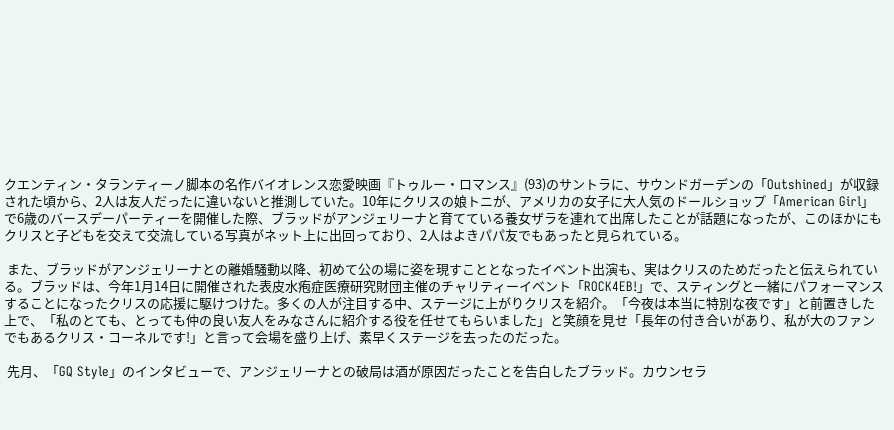クエンティン・タランティーノ脚本の名作バイオレンス恋愛映画『トゥルー・ロマンス』(93)のサントラに、サウンドガーデンの「Outshined」が収録された頃から、2人は友人だったに違いないと推測していた。10年にクリスの娘トニが、アメリカの女子に大人気のドールショップ「American Girl」で6歳のバースデーパーティーを開催した際、ブラッドがアンジェリーナと育てている養女ザラを連れて出席したことが話題になったが、このほかにもクリスと子どもを交えて交流している写真がネット上に出回っており、2人はよきパパ友でもあったと見られている。

 また、ブラッドがアンジェリーナとの離婚騒動以降、初めて公の場に姿を現すこととなったイベント出演も、実はクリスのためだったと伝えられている。ブラッドは、今年1月14日に開催された表皮水疱症医療研究財団主催のチャリティーイベント「ROCK4EB!」で、スティングと一緒にパフォーマンスすることになったクリスの応援に駆けつけた。多くの人が注目する中、ステージに上がりクリスを紹介。「今夜は本当に特別な夜です」と前置きした上で、「私のとても、とっても仲の良い友人をみなさんに紹介する役を任せてもらいました」と笑顔を見せ「長年の付き合いがあり、私が大のファンでもあるクリス・コーネルです!」と言って会場を盛り上げ、素早くステージを去ったのだった。

 先月、「GQ Style」のインタビューで、アンジェリーナとの破局は酒が原因だったことを告白したブラッド。カウンセラ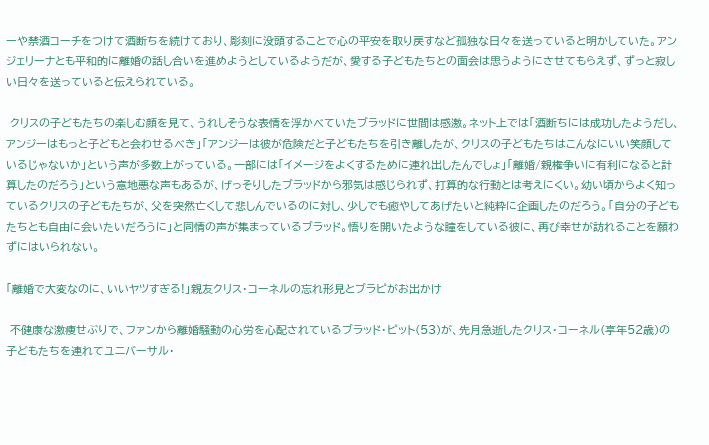ーや禁酒コーチをつけて酒断ちを続けており、彫刻に没頭することで心の平安を取り戻すなど孤独な日々を送っていると明かしていた。アンジェリーナとも平和的に離婚の話し合いを進めようとしているようだが、愛する子どもたちとの面会は思うようにさせてもらえず、ずっと寂しい日々を送っていると伝えられている。

 クリスの子どもたちの楽しむ顔を見て、うれしそうな表情を浮かべていたブラッドに世間は感激。ネット上では「酒断ちには成功したようだし、アンジーはもっと子どもと会わせるべき」「アンジーは彼が危険だと子どもたちを引き離したが、クリスの子どもたちはこんなにいい笑顔しているじゃないか」という声が多数上がっている。一部には「イメージをよくするために連れ出したんでしょ」「離婚/親権争いに有利になると計算したのだろう」という意地悪な声もあるが、げっそりしたブラッドから邪気は感じられず、打算的な行動とは考えにくい。幼い頃からよく知っているクリスの子どもたちが、父を突然亡くして悲しんでいるのに対し、少しでも癒やしてあげたいと純粋に企画したのだろう。「自分の子どもたちとも自由に会いたいだろうに」と同情の声が集まっているブラッド。悟りを開いたような瞳をしている彼に、再び幸せが訪れることを願わずにはいられない。

「離婚で大変なのに、いいヤツすぎる!」親友クリス・コーネルの忘れ形見とブラピがお出かけ

 不健康な激痩せぶりで、ファンから離婚騒動の心労を心配されているブラッド・ピット(53)が、先月急逝したクリス・コーネル(享年52歳)の子どもたちを連れてユニバーサル・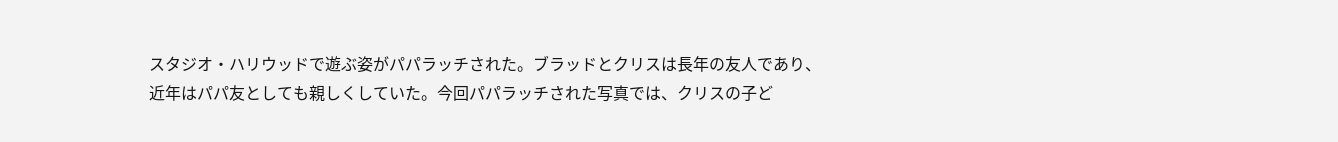スタジオ・ハリウッドで遊ぶ姿がパパラッチされた。ブラッドとクリスは長年の友人であり、近年はパパ友としても親しくしていた。今回パパラッチされた写真では、クリスの子ど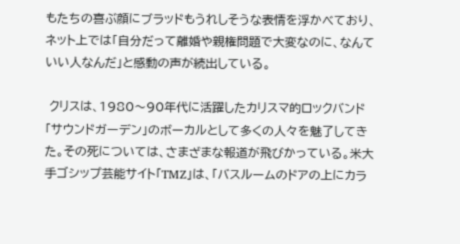もたちの喜ぶ顔にブラッドもうれしそうな表情を浮かべており、ネット上では「自分だって離婚や親権問題で大変なのに、なんていい人なんだ」と感動の声が続出している。

 クリスは、1980〜90年代に活躍したカリスマ的ロックバンド「サウンドガーデン」のボーカルとして多くの人々を魅了してきた。その死については、さまざまな報道が飛びかっている。米大手ゴシップ芸能サイト「TMZ」は、「バスルームのドアの上にカラ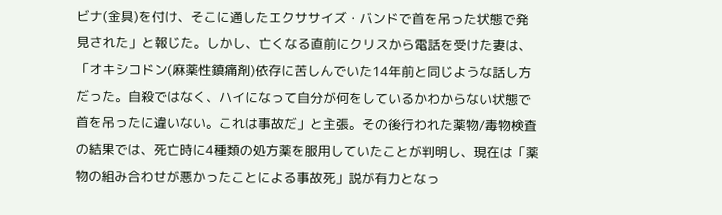ビナ(金具)を付け、そこに通したエクササイズ・バンドで首を吊った状態で発見された」と報じた。しかし、亡くなる直前にクリスから電話を受けた妻は、「オキシコドン(麻薬性鎮痛剤)依存に苦しんでいた14年前と同じような話し方だった。自殺ではなく、ハイになって自分が何をしているかわからない状態で首を吊ったに違いない。これは事故だ」と主張。その後行われた薬物/毒物検査の結果では、死亡時に4種類の処方薬を服用していたことが判明し、現在は「薬物の組み合わせが悪かったことによる事故死」説が有力となっ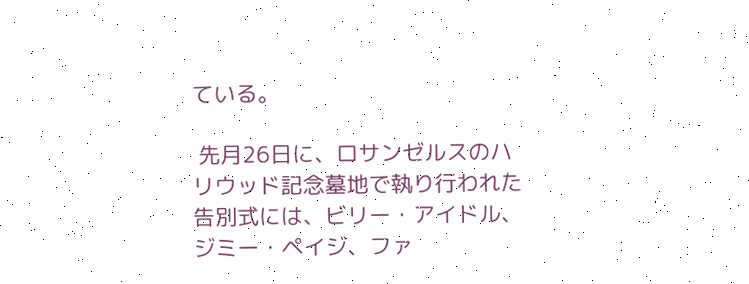ている。

 先月26日に、ロサンゼルスのハリウッド記念墓地で執り行われた告別式には、ビリー・アイドル、ジミー・ペイジ、ファ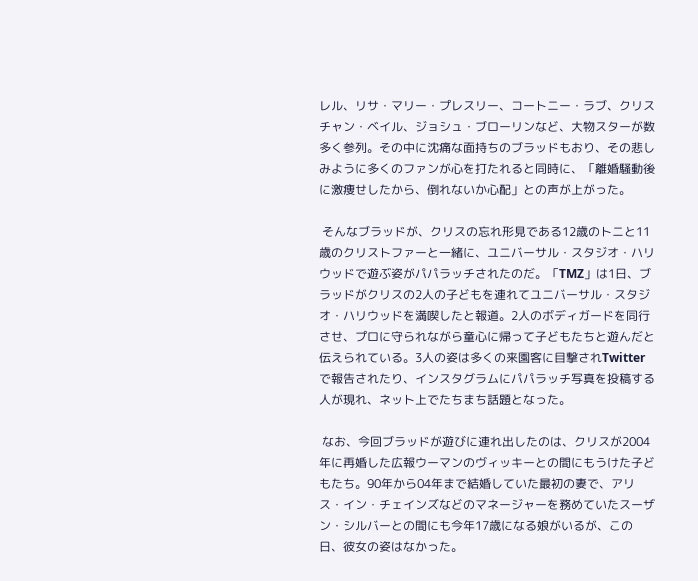レル、リサ・マリー・プレスリー、コートニー・ラブ、クリスチャン・ベイル、ジョシュ・ブローリンなど、大物スターが数多く参列。その中に沈痛な面持ちのブラッドもおり、その悲しみように多くのファンが心を打たれると同時に、「離婚騒動後に激痩せしたから、倒れないか心配」との声が上がった。

 そんなブラッドが、クリスの忘れ形見である12歳のトニと11歳のクリストファーと一緒に、ユニバーサル・スタジオ・ハリウッドで遊ぶ姿がパパラッチされたのだ。「TMZ」は1日、ブラッドがクリスの2人の子どもを連れてユニバーサル・スタジオ・ハリウッドを満喫したと報道。2人のボディガードを同行させ、プロに守られながら童心に帰って子どもたちと遊んだと伝えられている。3人の姿は多くの来園客に目撃されTwitterで報告されたり、インスタグラムにパパラッチ写真を投稿する人が現れ、ネット上でたちまち話題となった。

 なお、今回ブラッドが遊びに連れ出したのは、クリスが2004年に再婚した広報ウーマンのヴィッキーとの間にもうけた子どもたち。90年から04年まで結婚していた最初の妻で、アリス・イン・チェインズなどのマネージャーを務めていたスーザン・シルバーとの間にも今年17歳になる娘がいるが、この日、彼女の姿はなかった。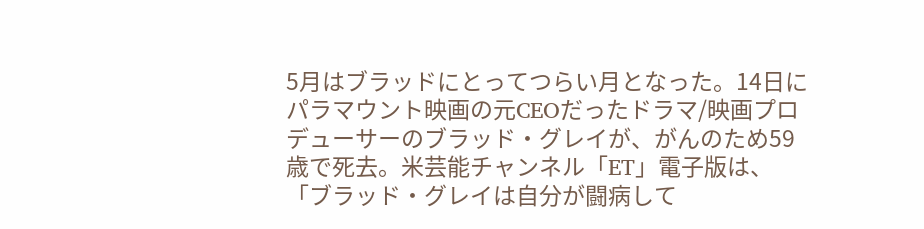5月はブラッドにとってつらい月となった。14日にパラマウント映画の元CEOだったドラマ/映画プロデューサーのブラッド・グレイが、がんのため59歳で死去。米芸能チャンネル「ET」電子版は、「ブラッド・グレイは自分が闘病して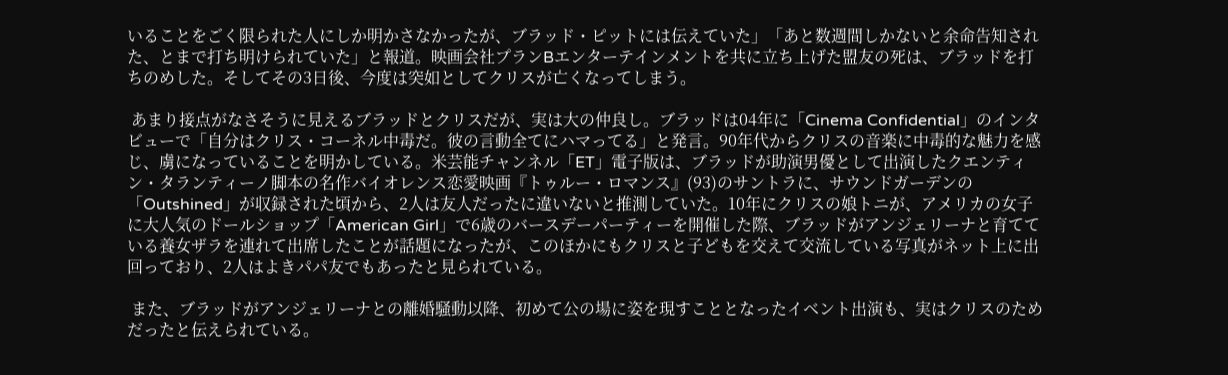いることをごく限られた人にしか明かさなかったが、ブラッド・ピットには伝えていた」「あと数週間しかないと余命告知された、とまで打ち明けられていた」と報道。映画会社プランBエンターテインメントを共に立ち上げた盟友の死は、ブラッドを打ちのめした。そしてその3日後、今度は突如としてクリスが亡くなってしまう。

 あまり接点がなさそうに見えるブラッドとクリスだが、実は大の仲良し。ブラッドは04年に「Cinema Confidential」のインタビューで「自分はクリス・コーネル中毒だ。彼の言動全てにハマってる」と発言。90年代からクリスの音楽に中毒的な魅力を感じ、虜になっていることを明かしている。米芸能チャンネル「ET」電子版は、ブラッドが助演男優として出演したクエンティン・タランティーノ脚本の名作バイオレンス恋愛映画『トゥルー・ロマンス』(93)のサントラに、サウンドガーデンの「Outshined」が収録された頃から、2人は友人だったに違いないと推測していた。10年にクリスの娘トニが、アメリカの女子に大人気のドールショップ「American Girl」で6歳のバースデーパーティーを開催した際、ブラッドがアンジェリーナと育てている養女ザラを連れて出席したことが話題になったが、このほかにもクリスと子どもを交えて交流している写真がネット上に出回っており、2人はよきパパ友でもあったと見られている。

 また、ブラッドがアンジェリーナとの離婚騒動以降、初めて公の場に姿を現すこととなったイベント出演も、実はクリスのためだったと伝えられている。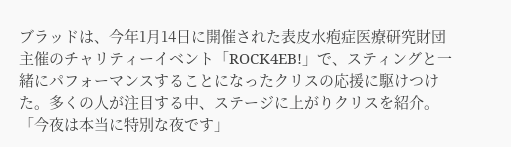ブラッドは、今年1月14日に開催された表皮水疱症医療研究財団主催のチャリティーイベント「ROCK4EB!」で、スティングと一緒にパフォーマンスすることになったクリスの応援に駆けつけた。多くの人が注目する中、ステージに上がりクリスを紹介。「今夜は本当に特別な夜です」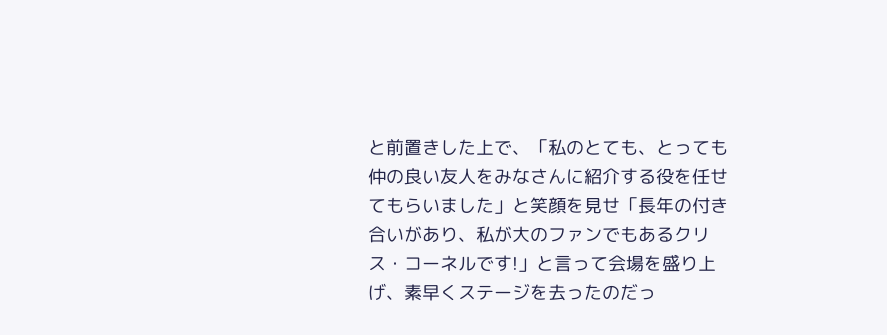と前置きした上で、「私のとても、とっても仲の良い友人をみなさんに紹介する役を任せてもらいました」と笑顔を見せ「長年の付き合いがあり、私が大のファンでもあるクリス・コーネルです!」と言って会場を盛り上げ、素早くステージを去ったのだっ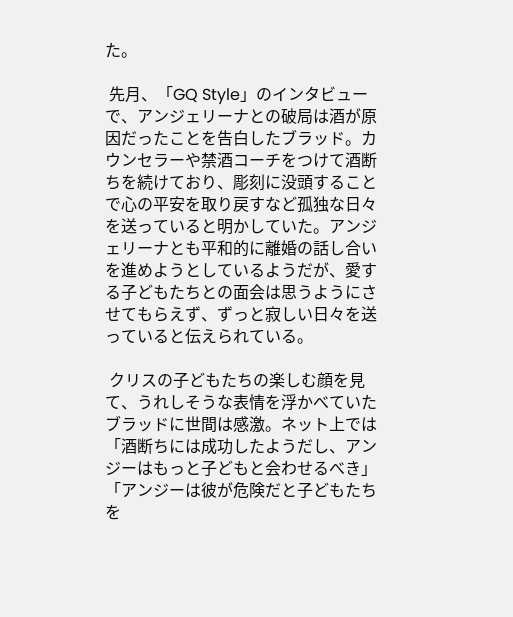た。

 先月、「GQ Style」のインタビューで、アンジェリーナとの破局は酒が原因だったことを告白したブラッド。カウンセラーや禁酒コーチをつけて酒断ちを続けており、彫刻に没頭することで心の平安を取り戻すなど孤独な日々を送っていると明かしていた。アンジェリーナとも平和的に離婚の話し合いを進めようとしているようだが、愛する子どもたちとの面会は思うようにさせてもらえず、ずっと寂しい日々を送っていると伝えられている。

 クリスの子どもたちの楽しむ顔を見て、うれしそうな表情を浮かべていたブラッドに世間は感激。ネット上では「酒断ちには成功したようだし、アンジーはもっと子どもと会わせるべき」「アンジーは彼が危険だと子どもたちを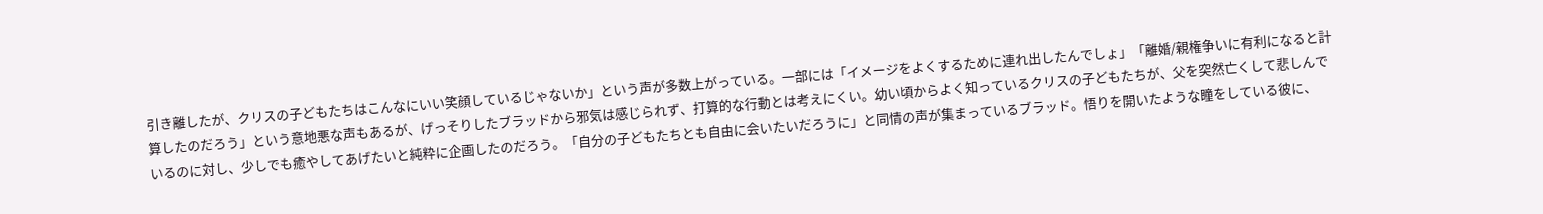引き離したが、クリスの子どもたちはこんなにいい笑顔しているじゃないか」という声が多数上がっている。一部には「イメージをよくするために連れ出したんでしょ」「離婚/親権争いに有利になると計算したのだろう」という意地悪な声もあるが、げっそりしたブラッドから邪気は感じられず、打算的な行動とは考えにくい。幼い頃からよく知っているクリスの子どもたちが、父を突然亡くして悲しんでいるのに対し、少しでも癒やしてあげたいと純粋に企画したのだろう。「自分の子どもたちとも自由に会いたいだろうに」と同情の声が集まっているブラッド。悟りを開いたような瞳をしている彼に、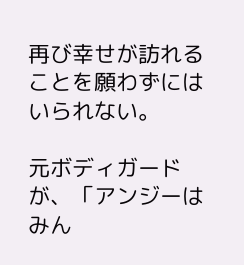再び幸せが訪れることを願わずにはいられない。

元ボディガードが、「アンジーはみん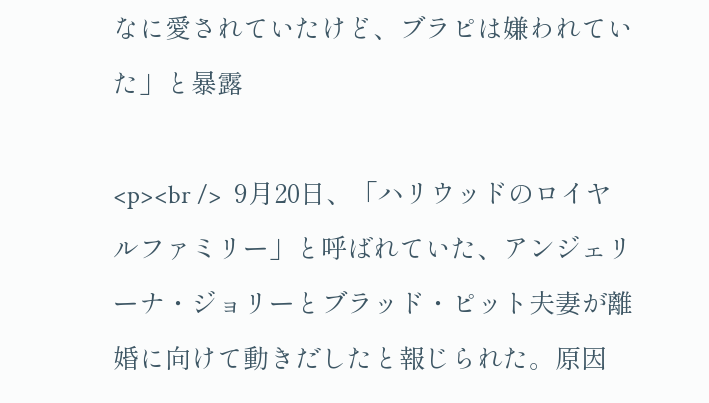なに愛されていたけど、ブラピは嫌われていた」と暴露

<p><br />  9月20日、「ハリウッドのロイヤルファミリー」と呼ばれていた、アンジェリーナ・ジョリーとブラッド・ピット夫妻が離婚に向けて動きだしたと報じられた。原因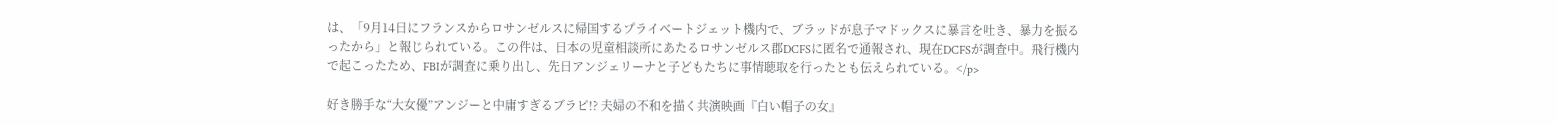は、「9月14日にフランスからロサンゼルスに帰国するプライベートジェット機内で、ブラッドが息子マドックスに暴言を吐き、暴力を振るったから」と報じられている。この件は、日本の児童相談所にあたるロサンゼルス郡DCFSに匿名で通報され、現在DCFSが調査中。飛行機内で起こったため、FBIが調査に乗り出し、先日アンジェリーナと子どもたちに事情聴取を行ったとも伝えられている。</p>

好き勝手な“大女優”アンジーと中庸すぎるブラピ!? 夫婦の不和を描く共演映画『白い帽子の女』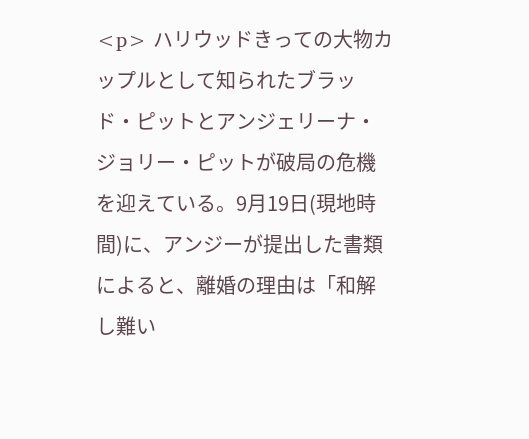<p> ハリウッドきっての大物カップルとして知られたブラッド・ピットとアンジェリーナ・ジョリー・ピットが破局の危機を迎えている。9月19日(現地時間)に、アンジーが提出した書類によると、離婚の理由は「和解し難い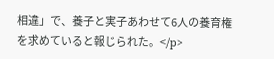相違」で、養子と実子あわせて6人の養育権を求めていると報じられた。</p>